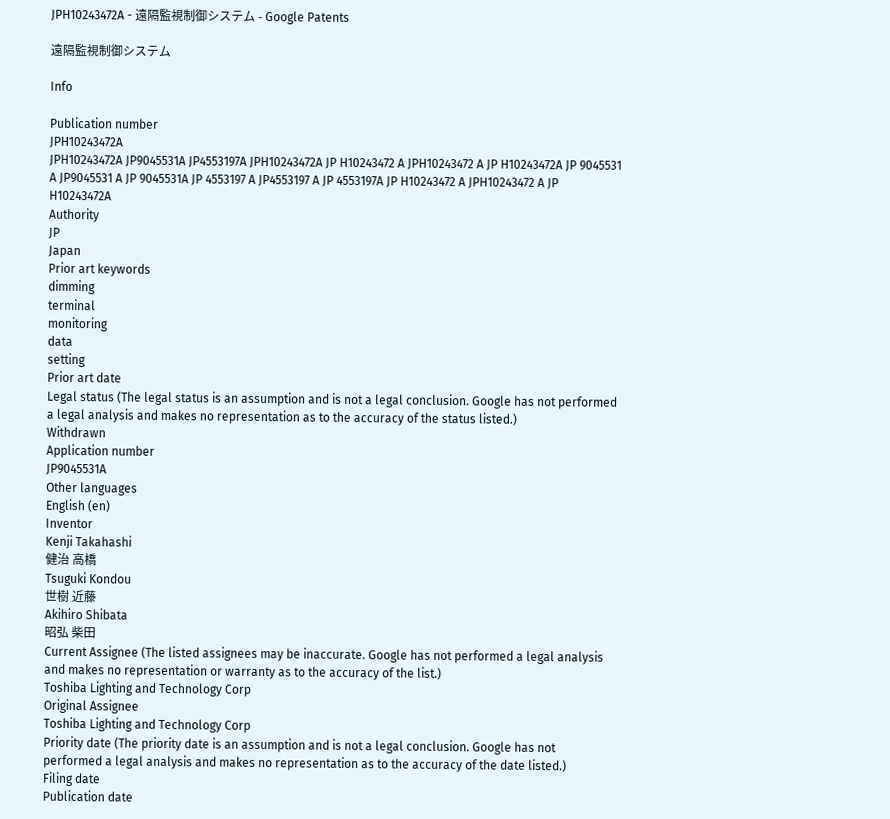JPH10243472A - 遠隔監視制御システム - Google Patents

遠隔監視制御システム

Info

Publication number
JPH10243472A
JPH10243472A JP9045531A JP4553197A JPH10243472A JP H10243472 A JPH10243472 A JP H10243472A JP 9045531 A JP9045531 A JP 9045531A JP 4553197 A JP4553197 A JP 4553197A JP H10243472 A JPH10243472 A JP H10243472A
Authority
JP
Japan
Prior art keywords
dimming
terminal
monitoring
data
setting
Prior art date
Legal status (The legal status is an assumption and is not a legal conclusion. Google has not performed a legal analysis and makes no representation as to the accuracy of the status listed.)
Withdrawn
Application number
JP9045531A
Other languages
English (en)
Inventor
Kenji Takahashi
健治 高橋
Tsuguki Kondou
世樹 近藤
Akihiro Shibata
昭弘 柴田
Current Assignee (The listed assignees may be inaccurate. Google has not performed a legal analysis and makes no representation or warranty as to the accuracy of the list.)
Toshiba Lighting and Technology Corp
Original Assignee
Toshiba Lighting and Technology Corp
Priority date (The priority date is an assumption and is not a legal conclusion. Google has not performed a legal analysis and makes no representation as to the accuracy of the date listed.)
Filing date
Publication date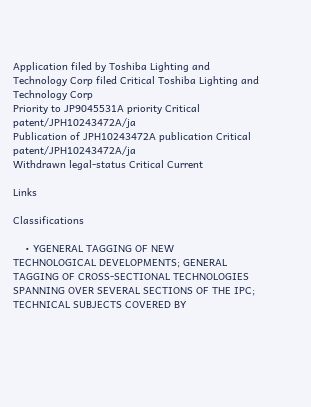Application filed by Toshiba Lighting and Technology Corp filed Critical Toshiba Lighting and Technology Corp
Priority to JP9045531A priority Critical patent/JPH10243472A/ja
Publication of JPH10243472A publication Critical patent/JPH10243472A/ja
Withdrawn legal-status Critical Current

Links

Classifications

    • YGENERAL TAGGING OF NEW TECHNOLOGICAL DEVELOPMENTS; GENERAL TAGGING OF CROSS-SECTIONAL TECHNOLOGIES SPANNING OVER SEVERAL SECTIONS OF THE IPC; TECHNICAL SUBJECTS COVERED BY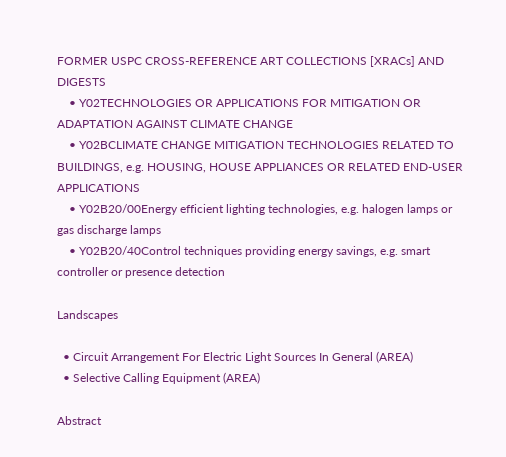FORMER USPC CROSS-REFERENCE ART COLLECTIONS [XRACs] AND DIGESTS
    • Y02TECHNOLOGIES OR APPLICATIONS FOR MITIGATION OR ADAPTATION AGAINST CLIMATE CHANGE
    • Y02BCLIMATE CHANGE MITIGATION TECHNOLOGIES RELATED TO BUILDINGS, e.g. HOUSING, HOUSE APPLIANCES OR RELATED END-USER APPLICATIONS
    • Y02B20/00Energy efficient lighting technologies, e.g. halogen lamps or gas discharge lamps
    • Y02B20/40Control techniques providing energy savings, e.g. smart controller or presence detection

Landscapes

  • Circuit Arrangement For Electric Light Sources In General (AREA)
  • Selective Calling Equipment (AREA)

Abstract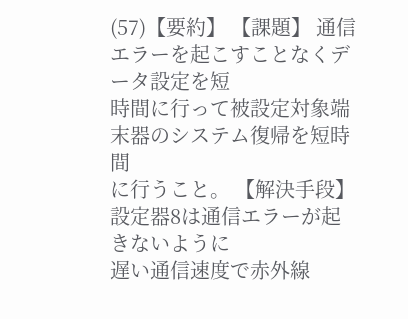(57)【要約】 【課題】 通信エラーを起こすことなくデータ設定を短
時間に行って被設定対象端末器のシステム復帰を短時間
に行うこと。 【解決手段】 設定器8は通信エラーが起きないように
遅い通信速度で赤外線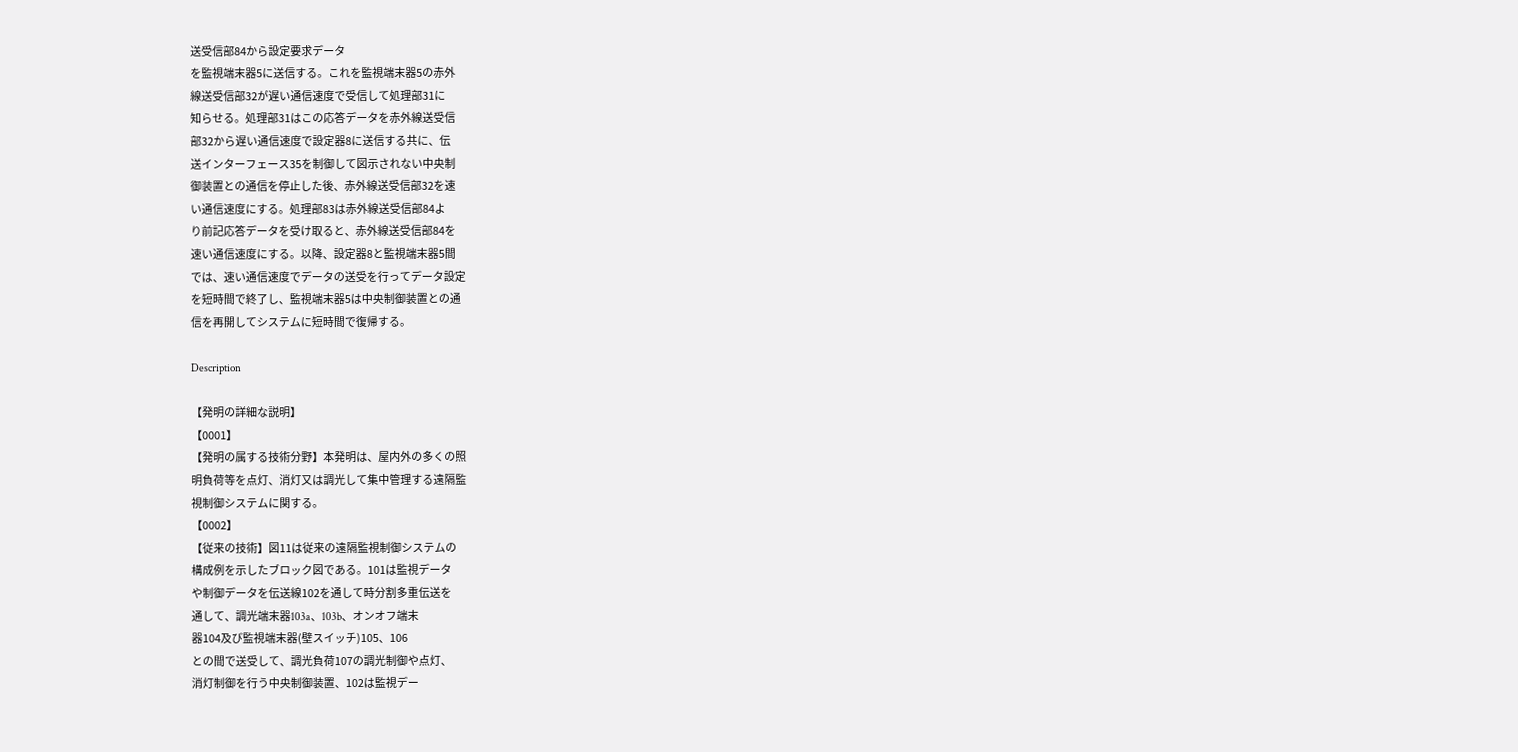送受信部84から設定要求データ
を監視端末器5に送信する。これを監視端末器5の赤外
線送受信部32が遅い通信速度で受信して処理部31に
知らせる。処理部31はこの応答データを赤外線送受信
部32から遅い通信速度で設定器8に送信する共に、伝
送インターフェース35を制御して図示されない中央制
御装置との通信を停止した後、赤外線送受信部32を速
い通信速度にする。処理部83は赤外線送受信部84よ
り前記応答データを受け取ると、赤外線送受信部84を
速い通信速度にする。以降、設定器8と監視端末器5間
では、速い通信速度でデータの送受を行ってデータ設定
を短時間で終了し、監視端末器5は中央制御装置との通
信を再開してシステムに短時間で復帰する。

Description

【発明の詳細な説明】
【0001】
【発明の属する技術分野】本発明は、屋内外の多くの照
明負荷等を点灯、消灯又は調光して集中管理する遠隔監
視制御システムに関する。
【0002】
【従来の技術】図11は従来の遠隔監視制御システムの
構成例を示したブロック図である。101は監視データ
や制御データを伝送線102を通して時分割多重伝送を
通して、調光端末器103a、103b、オンオフ端末
器104及び監視端末器(壁スイッチ)105、106
との間で送受して、調光負荷107の調光制御や点灯、
消灯制御を行う中央制御装置、102は監視デー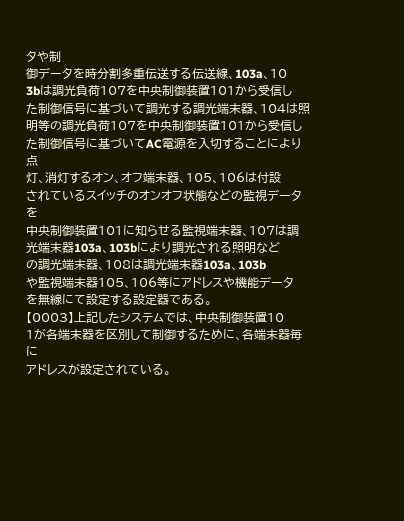タや制
御データを時分割多重伝送する伝送線、103a、10
3bは調光負荷107を中央制御装置101から受信し
た制御信号に基づいて調光する調光端末器、104は照
明等の調光負荷107を中央制御装置101から受信し
た制御信号に基づいてAC電源を入切することにより点
灯、消灯するオン、オフ端末器、105、106は付設
されているスイッチのオンオフ状態などの監視データを
中央制御装置101に知らせる監視端末器、107は調
光端末器103a、103bにより調光される照明など
の調光端末器、108は調光端末器103a、103b
や監視端末器105、106等にアドレスや機能データ
を無線にて設定する設定器である。
【0003】上記したシステムでは、中央制御装置10
1が各端末器を区別して制御するために、各端末器毎に
アドレスが設定されている。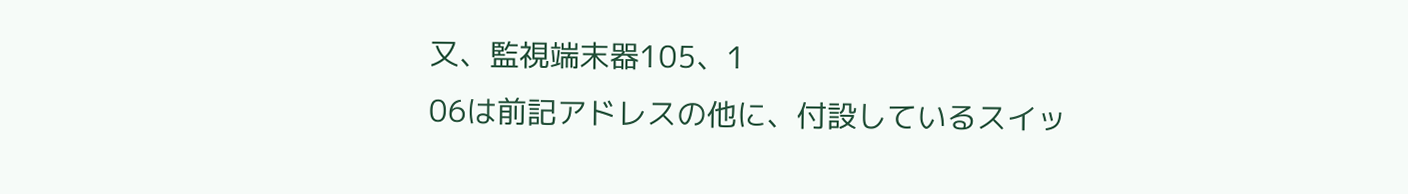又、監視端末器105、1
06は前記アドレスの他に、付設しているスイッ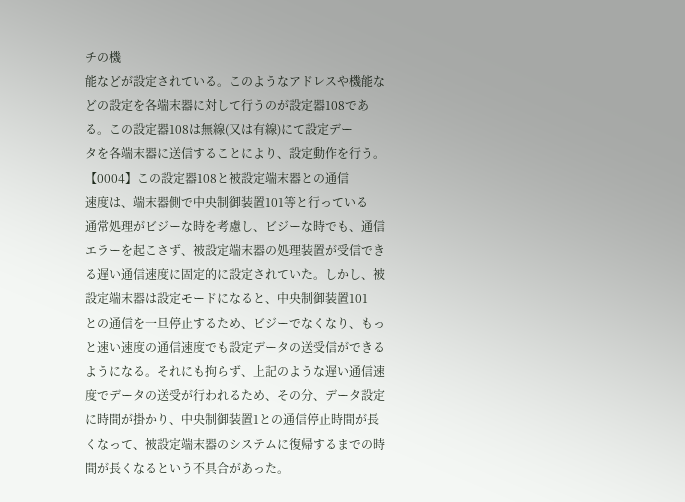チの機
能などが設定されている。このようなアドレスや機能な
どの設定を各端末器に対して行うのが設定器108であ
る。この設定器108は無線(又は有線)にて設定デー
タを各端末器に送信することにより、設定動作を行う。
【0004】この設定器108と被設定端末器との通信
速度は、端末器側で中央制御装置101等と行っている
通常処理がビジーな時を考慮し、ビジーな時でも、通信
エラーを起こさず、被設定端末器の処理装置が受信でき
る遅い通信速度に固定的に設定されていた。しかし、被
設定端末器は設定モードになると、中央制御装置101
との通信を一旦停止するため、ビジーでなくなり、もっ
と速い速度の通信速度でも設定データの送受信ができる
ようになる。それにも拘らず、上記のような遅い通信速
度でデータの送受が行われるため、その分、データ設定
に時間が掛かり、中央制御装置1との通信停止時間が長
くなって、被設定端末器のシステムに復帰するまでの時
間が長くなるという不具合があった。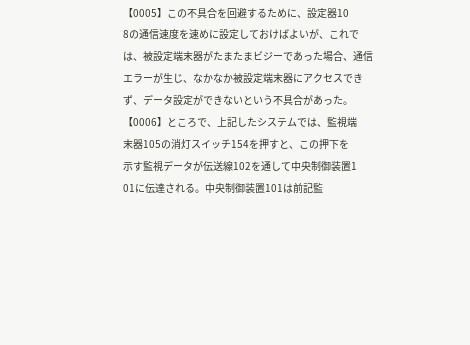【0005】この不具合を回避するために、設定器10
8の通信速度を速めに設定しておけばよいが、これで
は、被設定端末器がたまたまビジーであった場合、通信
エラーが生じ、なかなか被設定端末器にアクセスでき
ず、データ設定ができないという不具合があった。
【0006】ところで、上記したシステムでは、監視端
末器105の消灯スイッチ154を押すと、この押下を
示す監視データが伝送線102を通して中央制御装置1
01に伝達される。中央制御装置101は前記監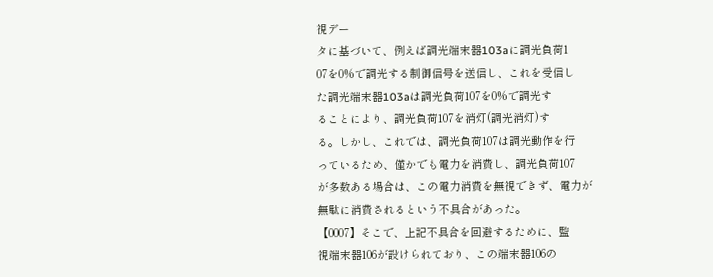視デー
タに基づいて、例えば調光端末器103aに調光負荷1
07を0%で調光する制御信号を送信し、これを受信し
た調光端末器103aは調光負荷107を0%で調光す
ることにより、調光負荷107を消灯(調光消灯)す
る。しかし、これでは、調光負荷107は調光動作を行
っているため、僅かでも電力を消費し、調光負荷107
が多数ある場合は、この電力消費を無視できず、電力が
無駄に消費されるという不具合があった。
【0007】そこで、上記不具合を回避するために、監
視端末器106が設けられており、この端末器106の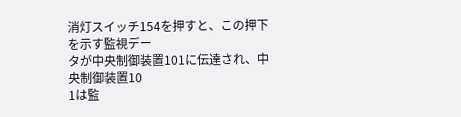消灯スイッチ154を押すと、この押下を示す監視デー
タが中央制御装置101に伝達され、中央制御装置10
1は監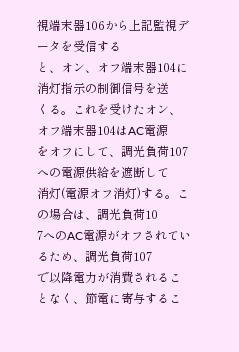視端末器106から上記監視データを受信する
と、オン、オフ端末器104に消灯指示の制御信号を送
くる。これを受けたオン、オフ端末器104はAC電源
をオフにして、調光負荷107への電源供給を遮断して
消灯(電源オフ消灯)する。この場合は、調光負荷10
7へのAC電源がオフされているため、調光負荷107
で以降電力が消費されることなく、節電に寄与するこ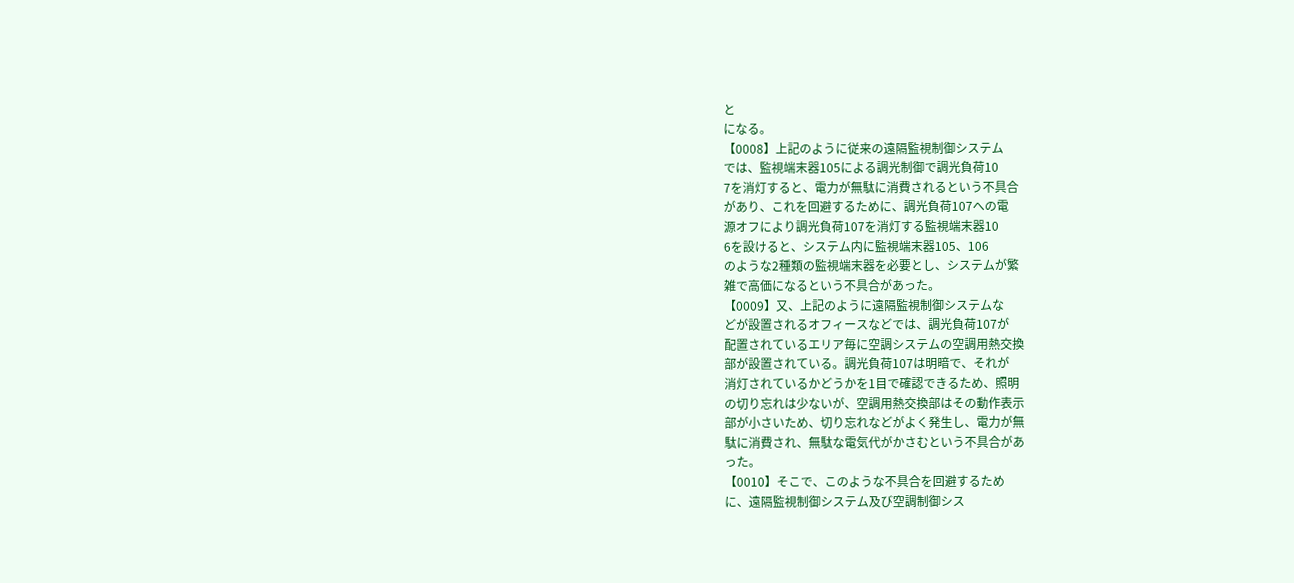と
になる。
【0008】上記のように従来の遠隔監視制御システム
では、監視端末器105による調光制御で調光負荷10
7を消灯すると、電力が無駄に消費されるという不具合
があり、これを回避するために、調光負荷107への電
源オフにより調光負荷107を消灯する監視端末器10
6を設けると、システム内に監視端末器105、106
のような2種類の監視端末器を必要とし、システムが繁
雑で高価になるという不具合があった。
【0009】又、上記のように遠隔監視制御システムな
どが設置されるオフィースなどでは、調光負荷107が
配置されているエリア毎に空調システムの空調用熱交換
部が設置されている。調光負荷107は明暗で、それが
消灯されているかどうかを1目で確認できるため、照明
の切り忘れは少ないが、空調用熱交換部はその動作表示
部が小さいため、切り忘れなどがよく発生し、電力が無
駄に消費され、無駄な電気代がかさむという不具合があ
った。
【0010】そこで、このような不具合を回避するため
に、遠隔監視制御システム及び空調制御シス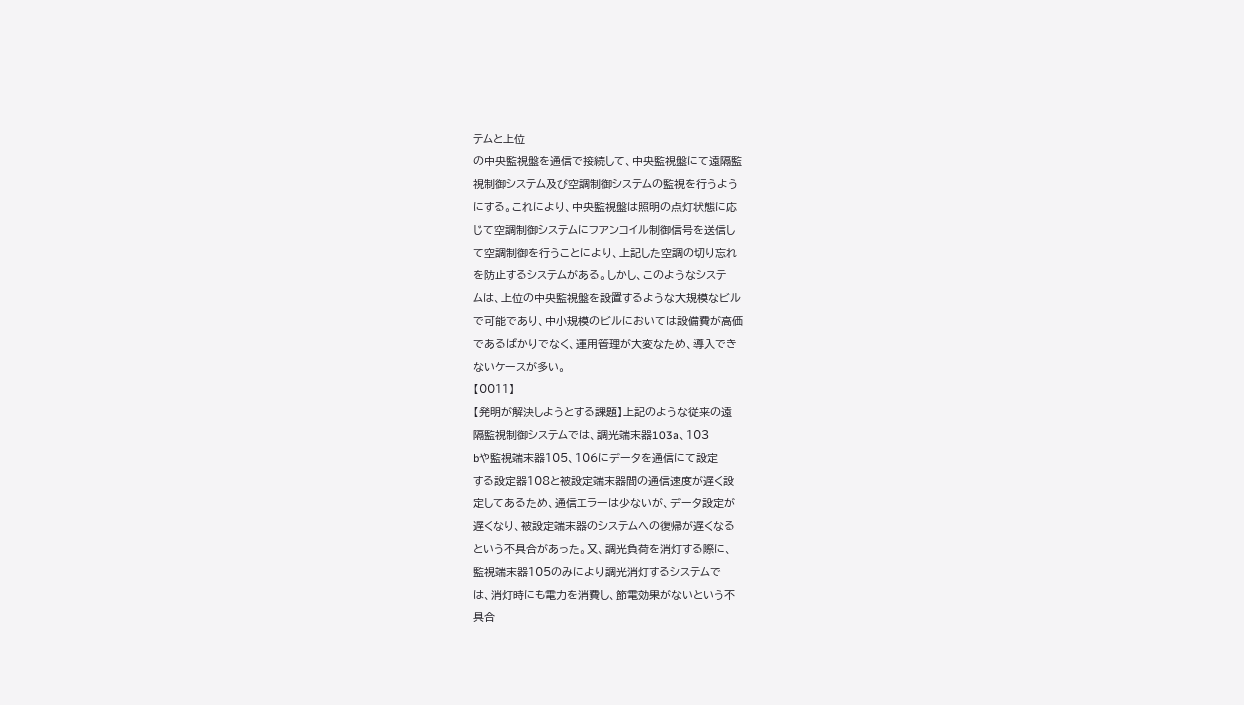テムと上位
の中央監視盤を通信で接続して、中央監視盤にて遠隔監
視制御システム及び空調制御システムの監視を行うよう
にする。これにより、中央監視盤は照明の点灯状態に応
じて空調制御システムにフアンコイル制御信号を送信し
て空調制御を行うことにより、上記した空調の切り忘れ
を防止するシステムがある。しかし、このようなシステ
ムは、上位の中央監視盤を設置するような大規模なビル
で可能であり、中小規模のビルにおいては設備費が高価
であるばかりでなく、運用管理が大変なため、導入でき
ないケースが多い。
【0011】
【発明が解決しようとする課題】上記のような従来の遠
隔監視制御システムでは、調光端末器103a、103
bや監視端末器105、106にデータを通信にて設定
する設定器108と被設定端末器間の通信速度が遅く設
定してあるため、通信エラーは少ないが、データ設定が
遅くなり、被設定端末器のシステムへの復帰が遅くなる
という不具合があった。又、調光負荷を消灯する際に、
監視端末器105のみにより調光消灯するシステムで
は、消灯時にも電力を消費し、節電効果がないという不
具合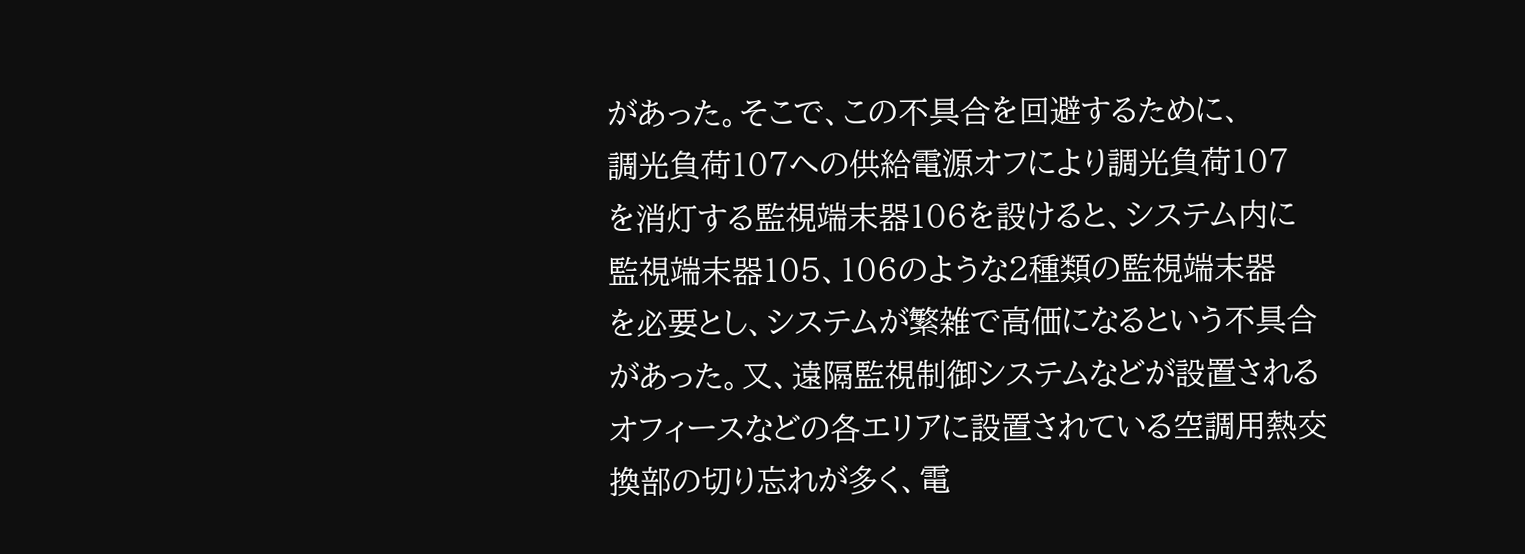があった。そこで、この不具合を回避するために、
調光負荷107への供給電源オフにより調光負荷107
を消灯する監視端末器106を設けると、システム内に
監視端末器105、106のような2種類の監視端末器
を必要とし、システムが繁雑で高価になるという不具合
があった。又、遠隔監視制御システムなどが設置される
オフィースなどの各エリアに設置されている空調用熱交
換部の切り忘れが多く、電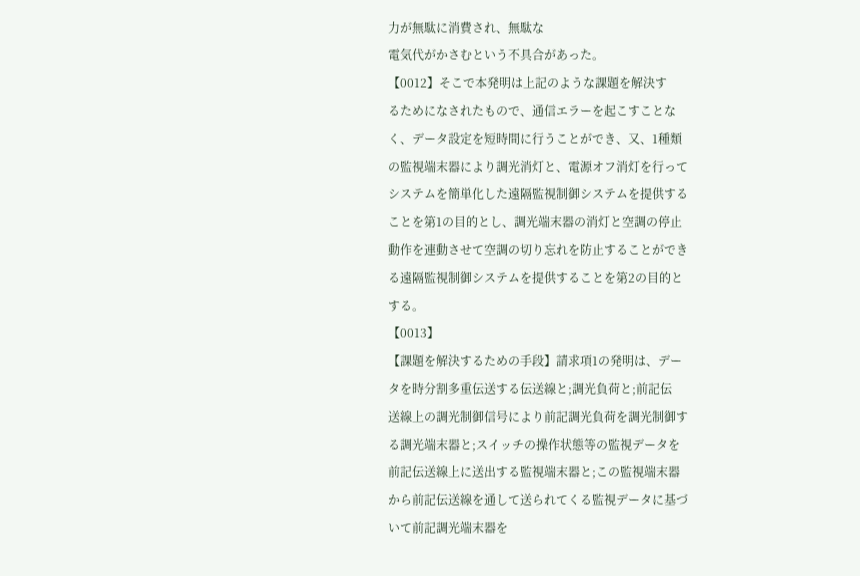力が無駄に消費され、無駄な
電気代がかさむという不具合があった。
【0012】そこで本発明は上記のような課題を解決す
るためになされたもので、通信エラーを起こすことな
く、データ設定を短時間に行うことができ、又、1種類
の監視端末器により調光消灯と、電源オフ消灯を行って
システムを簡単化した遠隔監視制御システムを提供する
ことを第1の目的とし、調光端末器の消灯と空調の停止
動作を連動させて空調の切り忘れを防止することができ
る遠隔監視制御システムを提供することを第2の目的と
する。
【0013】
【課題を解決するための手段】請求項1の発明は、デー
タを時分割多重伝送する伝送線と;調光負荷と;前記伝
送線上の調光制御信号により前記調光負荷を調光制御す
る調光端末器と;スイッチの操作状態等の監視データを
前記伝送線上に送出する監視端末器と;この監視端末器
から前記伝送線を通して送られてくる監視データに基づ
いて前記調光端末器を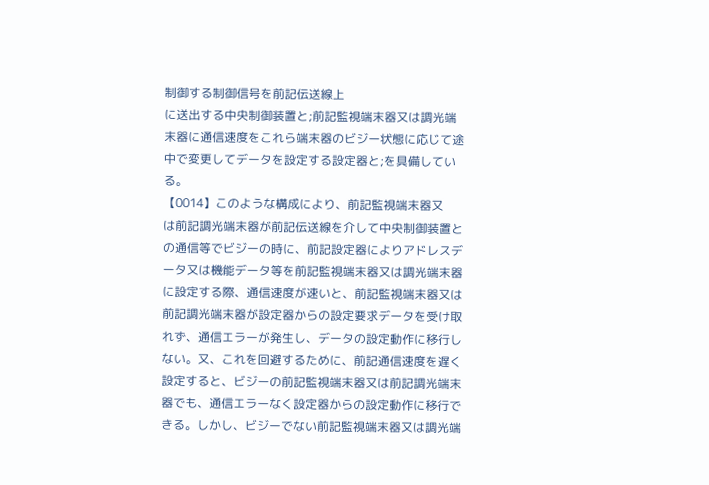制御する制御信号を前記伝送線上
に送出する中央制御装置と;前記監視端末器又は調光端
末器に通信速度をこれら端末器のビジー状態に応じて途
中で変更してデータを設定する設定器と;を具備してい
る。
【0014】このような構成により、前記監視端末器又
は前記調光端末器が前記伝送線を介して中央制御装置と
の通信等でビジーの時に、前記設定器によりアドレスデ
ータ又は機能データ等を前記監視端末器又は調光端末器
に設定する際、通信速度が速いと、前記監視端末器又は
前記調光端末器が設定器からの設定要求データを受け取
れず、通信エラーが発生し、データの設定動作に移行し
ない。又、これを回避するために、前記通信速度を遅く
設定すると、ビジーの前記監視端末器又は前記調光端末
器でも、通信エラーなく設定器からの設定動作に移行で
きる。しかし、ビジーでない前記監視端末器又は調光端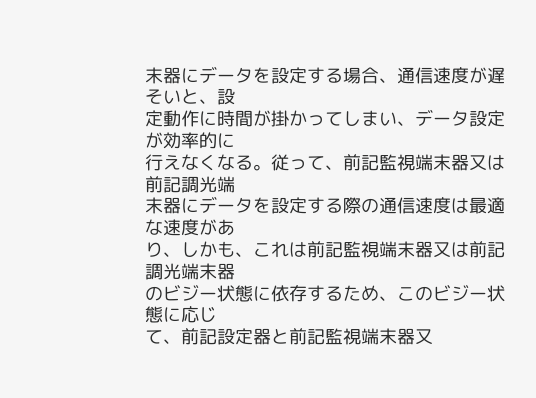末器にデータを設定する場合、通信速度が遅そいと、設
定動作に時間が掛かってしまい、データ設定が効率的に
行えなくなる。従って、前記監視端末器又は前記調光端
末器にデータを設定する際の通信速度は最適な速度があ
り、しかも、これは前記監視端末器又は前記調光端末器
のビジー状態に依存するため、このビジー状態に応じ
て、前記設定器と前記監視端末器又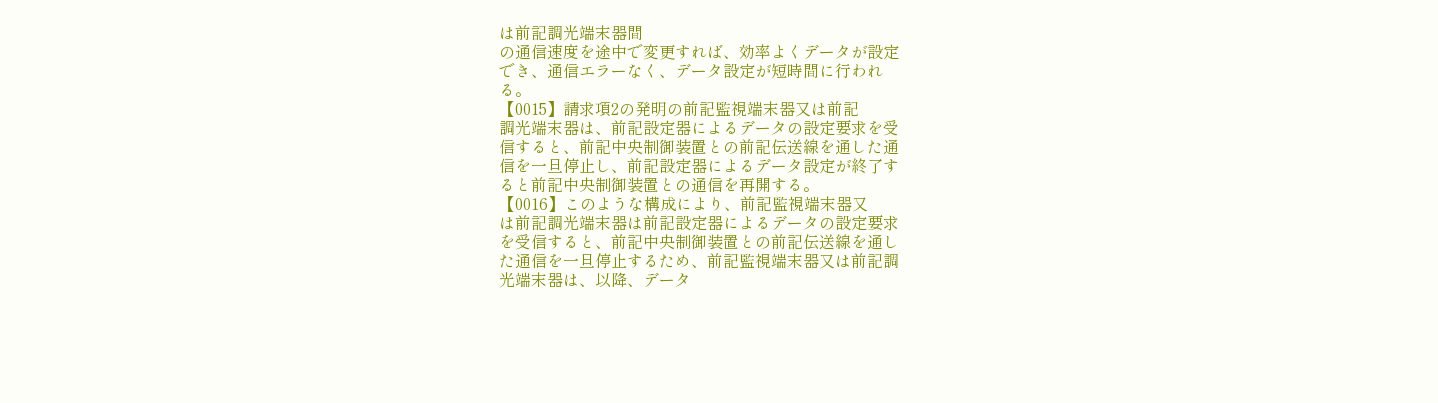は前記調光端末器間
の通信速度を途中で変更すれば、効率よくデータが設定
でき、通信エラーなく、データ設定が短時間に行われ
る。
【0015】請求項2の発明の前記監視端末器又は前記
調光端末器は、前記設定器によるデータの設定要求を受
信すると、前記中央制御装置との前記伝送線を通した通
信を一旦停止し、前記設定器によるデータ設定が終了す
ると前記中央制御装置との通信を再開する。
【0016】このような構成により、前記監視端末器又
は前記調光端末器は前記設定器によるデータの設定要求
を受信すると、前記中央制御装置との前記伝送線を通し
た通信を一旦停止するため、前記監視端末器又は前記調
光端末器は、以降、データ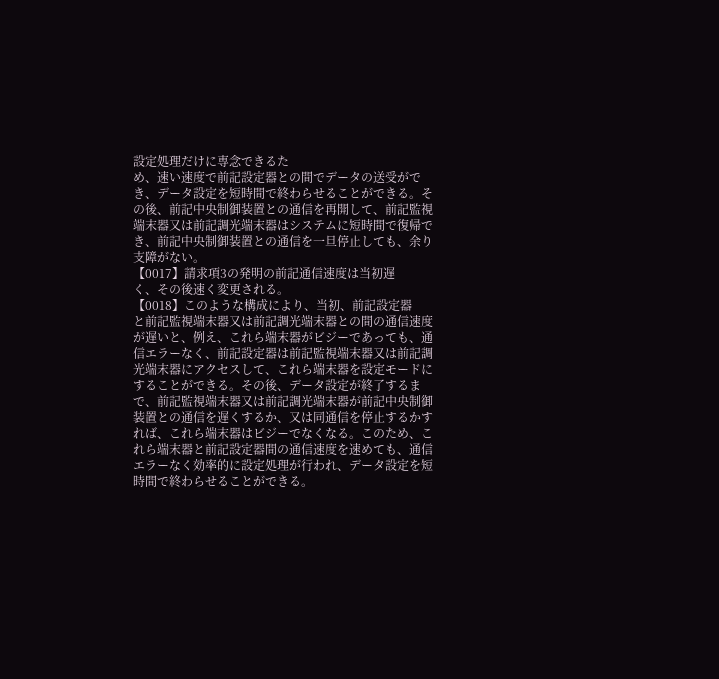設定処理だけに専念できるた
め、速い速度で前記設定器との間でデータの送受がで
き、データ設定を短時間で終わらせることができる。そ
の後、前記中央制御装置との通信を再開して、前記監視
端末器又は前記調光端末器はシステムに短時間で復帰で
き、前記中央制御装置との通信を一旦停止しても、余り
支障がない。
【0017】請求項3の発明の前記通信速度は当初遅
く、その後速く変更される。
【0018】このような構成により、当初、前記設定器
と前記監視端末器又は前記調光端末器との間の通信速度
が遅いと、例え、これら端末器がビジーであっても、通
信エラーなく、前記設定器は前記監視端末器又は前記調
光端末器にアクセスして、これら端末器を設定モードに
することができる。その後、データ設定が終了するま
で、前記監視端末器又は前記調光端末器が前記中央制御
装置との通信を遅くするか、又は同通信を停止するかす
れば、これら端末器はビジーでなくなる。このため、こ
れら端末器と前記設定器間の通信速度を速めても、通信
エラーなく効率的に設定処理が行われ、データ設定を短
時間で終わらせることができる。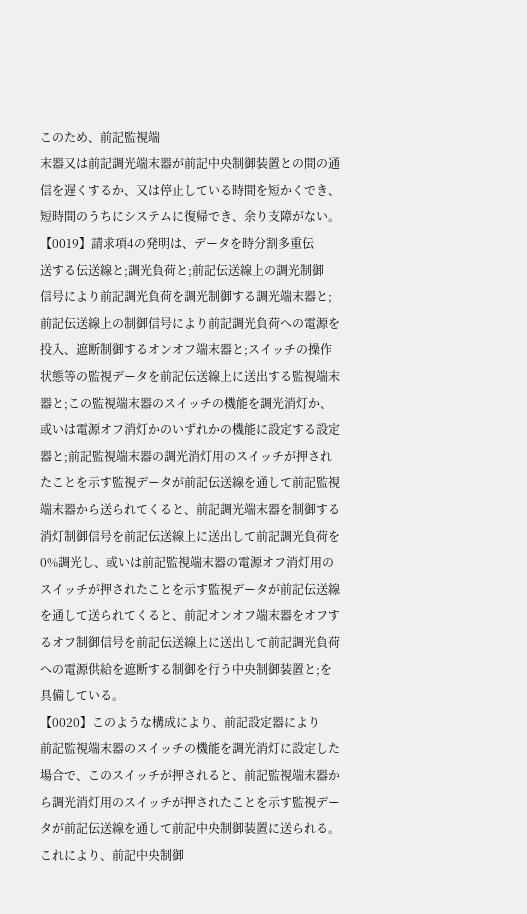このため、前記監視端
末器又は前記調光端末器が前記中央制御装置との間の通
信を遅くするか、又は停止している時間を短かくでき、
短時間のうちにシステムに復帰でき、余り支障がない。
【0019】請求項4の発明は、データを時分割多重伝
送する伝送線と;調光負荷と;前記伝送線上の調光制御
信号により前記調光負荷を調光制御する調光端末器と;
前記伝送線上の制御信号により前記調光負荷への電源を
投入、遮断制御するオンオフ端末器と;スイッチの操作
状態等の監視データを前記伝送線上に送出する監視端末
器と;この監視端末器のスイッチの機能を調光消灯か、
或いは電源オフ消灯かのいずれかの機能に設定する設定
器と;前記監視端末器の調光消灯用のスイッチが押され
たことを示す監視データが前記伝送線を通して前記監視
端末器から送られてくると、前記調光端末器を制御する
消灯制御信号を前記伝送線上に送出して前記調光負荷を
0%調光し、或いは前記監視端末器の電源オフ消灯用の
スイッチが押されたことを示す監視データが前記伝送線
を通して送られてくると、前記オンオフ端末器をオフす
るオフ制御信号を前記伝送線上に送出して前記調光負荷
への電源供給を遮断する制御を行う中央制御装置と;を
具備している。
【0020】このような構成により、前記設定器により
前記監視端末器のスイッチの機能を調光消灯に設定した
場合で、このスイッチが押されると、前記監視端末器か
ら調光消灯用のスイッチが押されたことを示す監視デー
タが前記伝送線を通して前記中央制御装置に送られる。
これにより、前記中央制御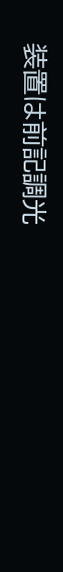装置は前記調光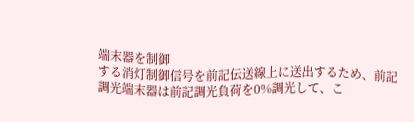端末器を制御
する消灯制御信号を前記伝送線上に送出するため、前記
調光端末器は前記調光負荷を0%調光して、こ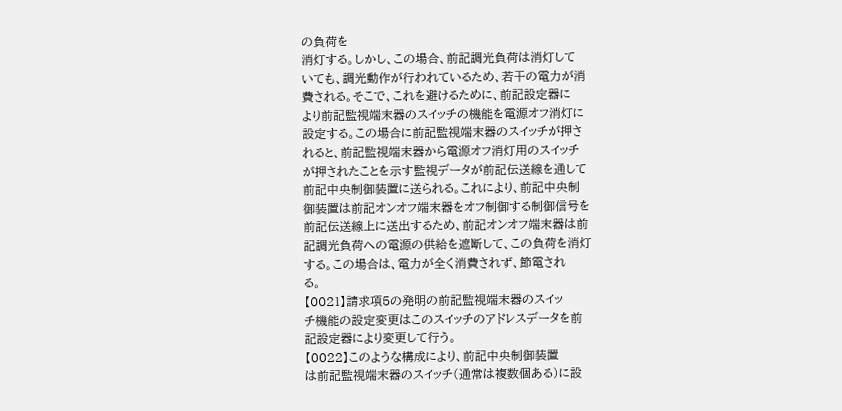の負荷を
消灯する。しかし、この場合、前記調光負荷は消灯して
いても、調光動作が行われているため、若干の電力が消
費される。そこで、これを避けるために、前記設定器に
より前記監視端末器のスイッチの機能を電源オフ消灯に
設定する。この場合に前記監視端末器のスイッチが押さ
れると、前記監視端末器から電源オフ消灯用のスイッチ
が押されたことを示す監視データが前記伝送線を通して
前記中央制御装置に送られる。これにより、前記中央制
御装置は前記オンオフ端末器をオフ制御する制御信号を
前記伝送線上に送出するため、前記オンオフ端末器は前
記調光負荷への電源の供給を遮断して、この負荷を消灯
する。この場合は、電力が全く消費されず、節電され
る。
【0021】請求項5の発明の前記監視端末器のスイッ
チ機能の設定変更はこのスイッチのアドレスデータを前
記設定器により変更して行う。
【0022】このような構成により、前記中央制御装置
は前記監視端末器のスイッチ(通常は複数個ある)に設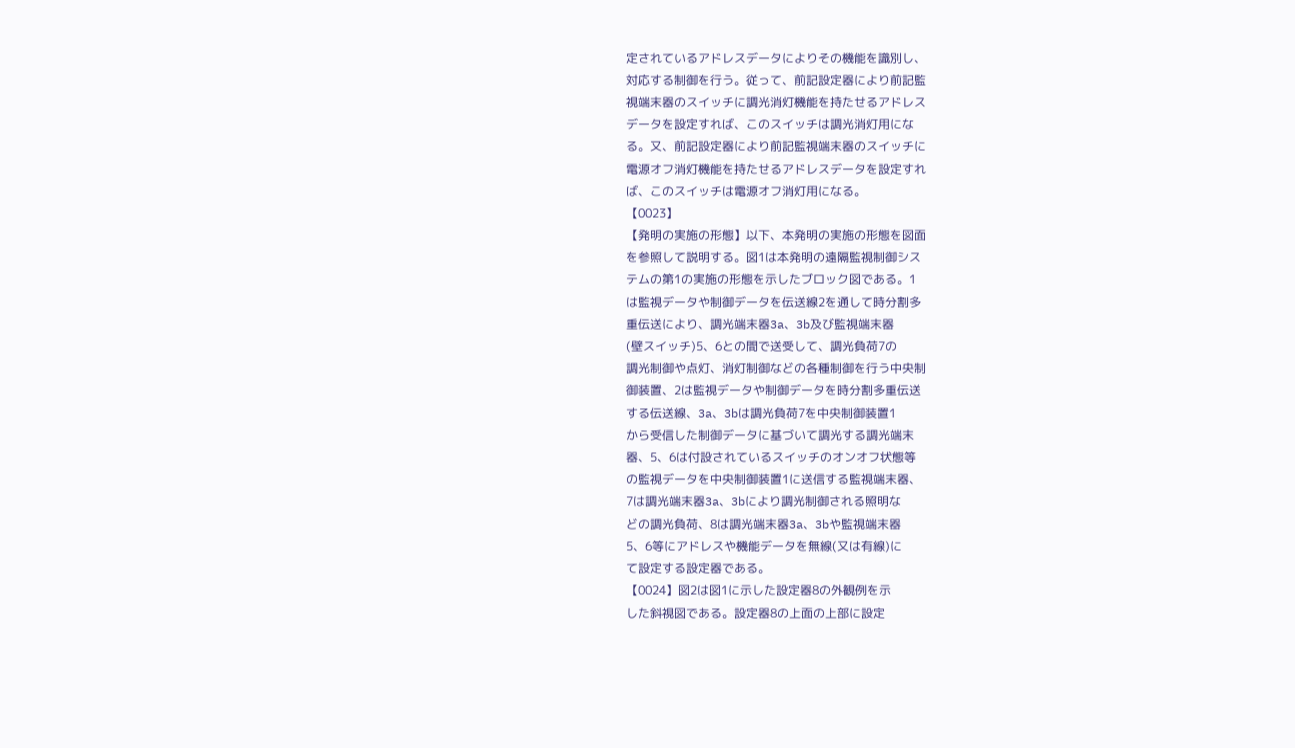定されているアドレスデータによりその機能を識別し、
対応する制御を行う。従って、前記設定器により前記監
視端末器のスイッチに調光消灯機能を持たせるアドレス
データを設定すれば、このスイッチは調光消灯用にな
る。又、前記設定器により前記監視端末器のスイッチに
電源オフ消灯機能を持たせるアドレスデータを設定すれ
ば、このスイッチは電源オフ消灯用になる。
【0023】
【発明の実施の形態】以下、本発明の実施の形態を図面
を参照して説明する。図1は本発明の遠隔監視制御シス
テムの第1の実施の形態を示したブロック図である。1
は監視データや制御データを伝送線2を通して時分割多
重伝送により、調光端末器3a、3b及び監視端末器
(壁スイッチ)5、6との間で送受して、調光負荷7の
調光制御や点灯、消灯制御などの各種制御を行う中央制
御装置、2は監視データや制御データを時分割多重伝送
する伝送線、3a、3bは調光負荷7を中央制御装置1
から受信した制御データに基づいて調光する調光端末
器、5、6は付設されているスイッチのオンオフ状態等
の監視データを中央制御装置1に送信する監視端末器、
7は調光端末器3a、3bにより調光制御される照明な
どの調光負荷、8は調光端末器3a、3bや監視端末器
5、6等にアドレスや機能データを無線(又は有線)に
て設定する設定器である。
【0024】図2は図1に示した設定器8の外観例を示
した斜視図である。設定器8の上面の上部に設定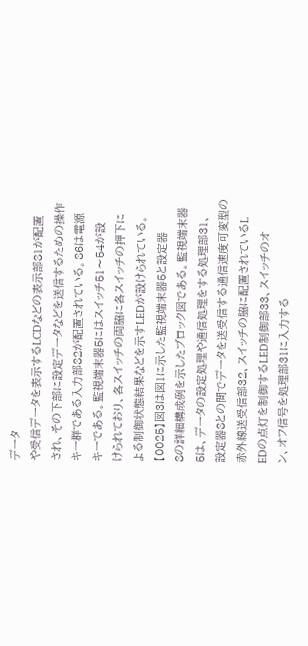データ
や受信データを表示するLCDなどの表示部81が配置
され、その下部に設定データなどを送信するための操作
キー群である入力部82が配置されている。86は電源
キーである。監視端末器5にはスイッチ51〜54が設
けられており、各スイッチの両脇に各スイッチの押下に
よる制御状態結果などを示すLEDが設けられている。
【0025】図3は図1に示した監視端末器5と設定器
8の詳細構成例を示したブロック図である。監視端末器
5は、データの設定処理や通信処理をする処理部31、
設定器8との間でデータを送受信する通信速度可変型の
赤外線送受信部32、スイッチの脇に配置されているL
EDの点灯を制御するLED制御部33、スイッチのオ
ン、オフ信号を処理部31に入力する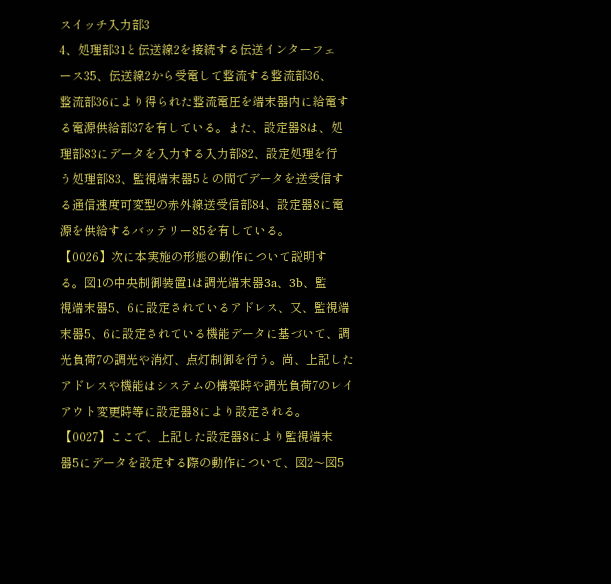スイッチ入力部3
4、処理部31と伝送線2を接続する伝送インターフェ
ース35、伝送線2から受電して整流する整流部36、
整流部36により得られた整流電圧を端末器内に給電す
る電源供給部37を有している。また、設定器8は、処
理部83にデータを入力する入力部82、設定処理を行
う処理部83、監視端末器5との間でデータを送受信す
る通信速度可変型の赤外線送受信部84、設定器8に電
源を供給するバッテリー85を有している。
【0026】次に本実施の形態の動作について説明す
る。図1の中央制御装置1は調光端末器3a、3b、監
視端末器5、6に設定されているアドレス、又、監視端
末器5、6に設定されている機能データに基づいて、調
光負荷7の調光や消灯、点灯制御を行う。尚、上記した
アドレスや機能はシステムの構築時や調光負荷7のレイ
アウト変更時等に設定器8により設定される。
【0027】ここで、上記した設定器8により監視端末
器5にデータを設定する際の動作について、図2〜図5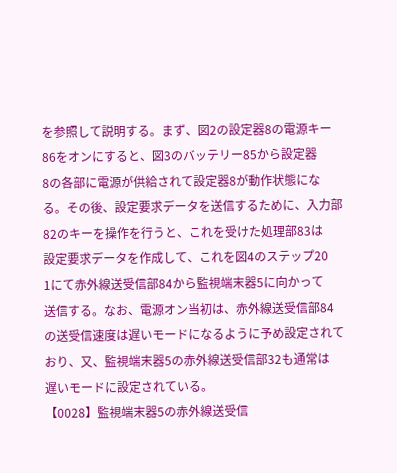を参照して説明する。まず、図2の設定器8の電源キー
86をオンにすると、図3のバッテリー85から設定器
8の各部に電源が供給されて設定器8が動作状態にな
る。その後、設定要求データを送信するために、入力部
82のキーを操作を行うと、これを受けた処理部83は
設定要求データを作成して、これを図4のステップ20
1にて赤外線送受信部84から監視端末器5に向かって
送信する。なお、電源オン当初は、赤外線送受信部84
の送受信速度は遅いモードになるように予め設定されて
おり、又、監視端末器5の赤外線送受信部32も通常は
遅いモードに設定されている。
【0028】監視端末器5の赤外線送受信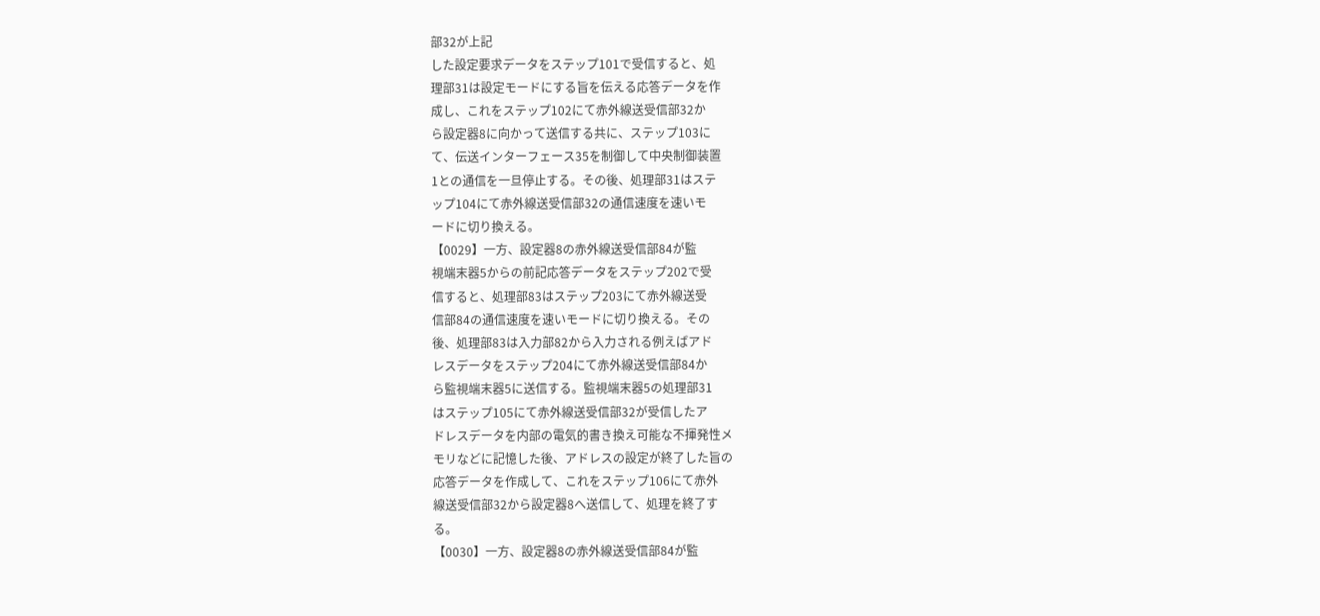部32が上記
した設定要求データをステップ101で受信すると、処
理部31は設定モードにする旨を伝える応答データを作
成し、これをステップ102にて赤外線送受信部32か
ら設定器8に向かって送信する共に、ステップ103に
て、伝送インターフェース35を制御して中央制御装置
1との通信を一旦停止する。その後、処理部31はステ
ップ104にて赤外線送受信部32の通信速度を速いモ
ードに切り換える。
【0029】一方、設定器8の赤外線送受信部84が監
視端末器5からの前記応答データをステップ202で受
信すると、処理部83はステップ203にて赤外線送受
信部84の通信速度を速いモードに切り換える。その
後、処理部83は入力部82から入力される例えばアド
レスデータをステップ204にて赤外線送受信部84か
ら監視端末器5に送信する。監視端末器5の処理部31
はステップ105にて赤外線送受信部32が受信したア
ドレスデータを内部の電気的書き換え可能な不揮発性メ
モリなどに記憶した後、アドレスの設定が終了した旨の
応答データを作成して、これをステップ106にて赤外
線送受信部32から設定器8へ送信して、処理を終了す
る。
【0030】一方、設定器8の赤外線送受信部84が監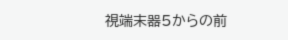視端末器5からの前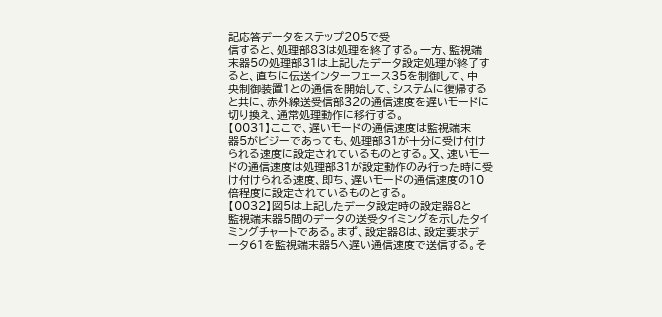記応答データをステップ205で受
信すると、処理部83は処理を終了する。一方、監視端
末器5の処理部31は上記したデータ設定処理が終了す
ると、直ちに伝送インターフェース35を制御して、中
央制御装置1との通信を開始して、システムに復帰する
と共に、赤外線送受信部32の通信速度を遅いモードに
切り換え、通常処理動作に移行する。
【0031】ここで、遅いモードの通信速度は監視端末
器5がビジーであっても、処理部31が十分に受け付け
られる速度に設定されているものとする。又、速いモー
ドの通信速度は処理部31が設定動作のみ行った時に受
け付けられる速度、即ち、遅いモードの通信速度の10
倍程度に設定されているものとする。
【0032】図5は上記したデータ設定時の設定器8と
監視端末器5間のデータの送受タイミングを示したタイ
ミングチャートである。まず、設定器8は、設定要求デ
ータ61を監視端末器5へ遅い通信速度で送信する。そ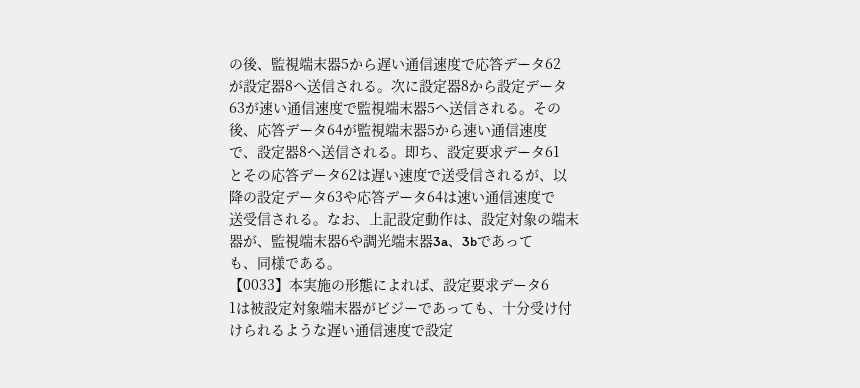の後、監視端末器5から遅い通信速度で応答データ62
が設定器8へ送信される。次に設定器8から設定データ
63が速い通信速度で監視端末器5へ送信される。その
後、応答データ64が監視端末器5から速い通信速度
で、設定器8へ送信される。即ち、設定要求データ61
とその応答データ62は遅い速度で送受信されるが、以
降の設定データ63や応答データ64は速い通信速度で
送受信される。なお、上記設定動作は、設定対象の端末
器が、監視端末器6や調光端末器3a、3bであって
も、同様である。
【0033】本実施の形態によれば、設定要求データ6
1は被設定対象端末器がビジーであっても、十分受け付
けられるような遅い通信速度で設定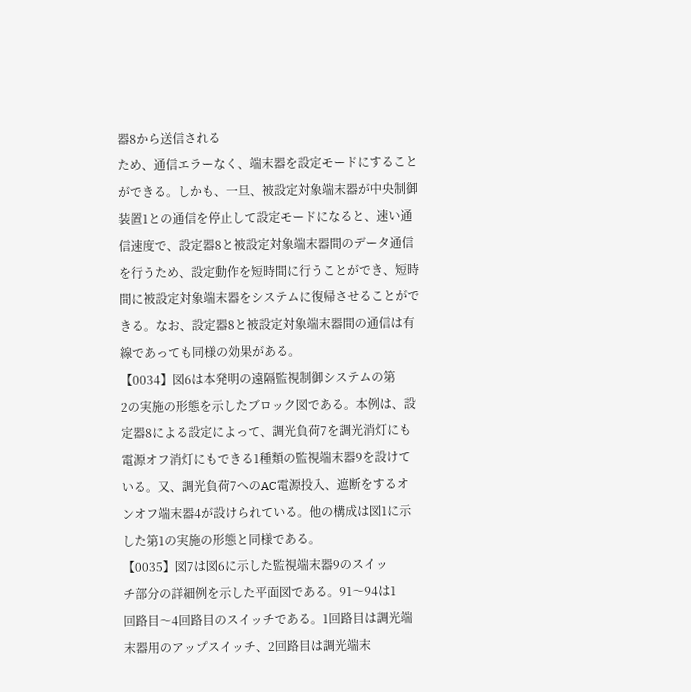器8から送信される
ため、通信エラーなく、端末器を設定モードにすること
ができる。しかも、一旦、被設定対象端末器が中央制御
装置1との通信を停止して設定モードになると、速い通
信速度で、設定器8と被設定対象端末器間のデータ通信
を行うため、設定動作を短時間に行うことができ、短時
間に被設定対象端末器をシステムに復帰させることがで
きる。なお、設定器8と被設定対象端末器間の通信は有
線であっても同様の効果がある。
【0034】図6は本発明の遠隔監視制御システムの第
2の実施の形態を示したブロック図である。本例は、設
定器8による設定によって、調光負荷7を調光消灯にも
電源オフ消灯にもできる1種類の監視端末器9を設けて
いる。又、調光負荷7へのAC電源投入、遮断をするオ
ンオフ端末器4が設けられている。他の構成は図1に示
した第1の実施の形態と同様である。
【0035】図7は図6に示した監視端末器9のスイッ
チ部分の詳細例を示した平面図である。91〜94は1
回路目〜4回路目のスイッチである。1回路目は調光端
末器用のアップスイッチ、2回路目は調光端末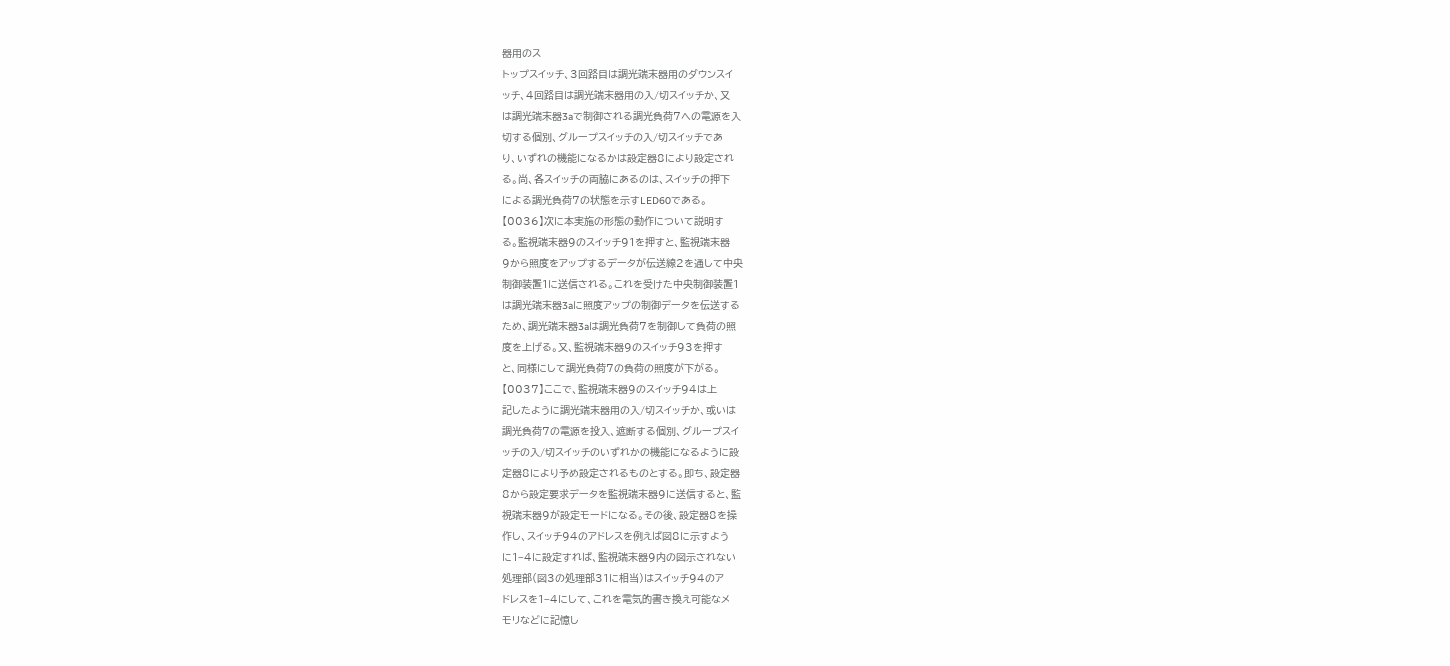器用のス
トップスイッチ、3回路目は調光端末器用のダウンスイ
ッチ、4回路目は調光端末器用の入/切スイッチか、又
は調光端末器3aで制御される調光負荷7への電源を入
切する個別、グループスイッチの入/切スイッチであ
り、いずれの機能になるかは設定器8により設定され
る。尚、各スイッチの両脇にあるのは、スイッチの押下
による調光負荷7の状態を示すLED60である。
【0036】次に本実施の形態の動作について説明す
る。監視端末器9のスイッチ91を押すと、監視端末器
9から照度をアップするデータが伝送線2を通して中央
制御装置1に送信される。これを受けた中央制御装置1
は調光端末器3aに照度アップの制御データを伝送する
ため、調光端末器3aは調光負荷7を制御して負荷の照
度を上げる。又、監視端末器9のスイッチ93を押す
と、同様にして調光負荷7の負荷の照度が下がる。
【0037】ここで、監視端末器9のスイッチ94は上
記したように調光端末器用の入/切スイッチか、或いは
調光負荷7の電源を投入、遮断する個別、グループスイ
ッチの入/切スイッチのいずれかの機能になるように設
定器8により予め設定されるものとする。即ち、設定器
8から設定要求データを監視端末器9に送信すると、監
視端末器9が設定モードになる。その後、設定器8を操
作し、スイッチ94のアドレスを例えば図8に示すよう
に1−4に設定すれば、監視端末器9内の図示されない
処理部(図3の処理部31に相当)はスイッチ94のア
ドレスを1−4にして、これを電気的書き換え可能なメ
モリなどに記憶し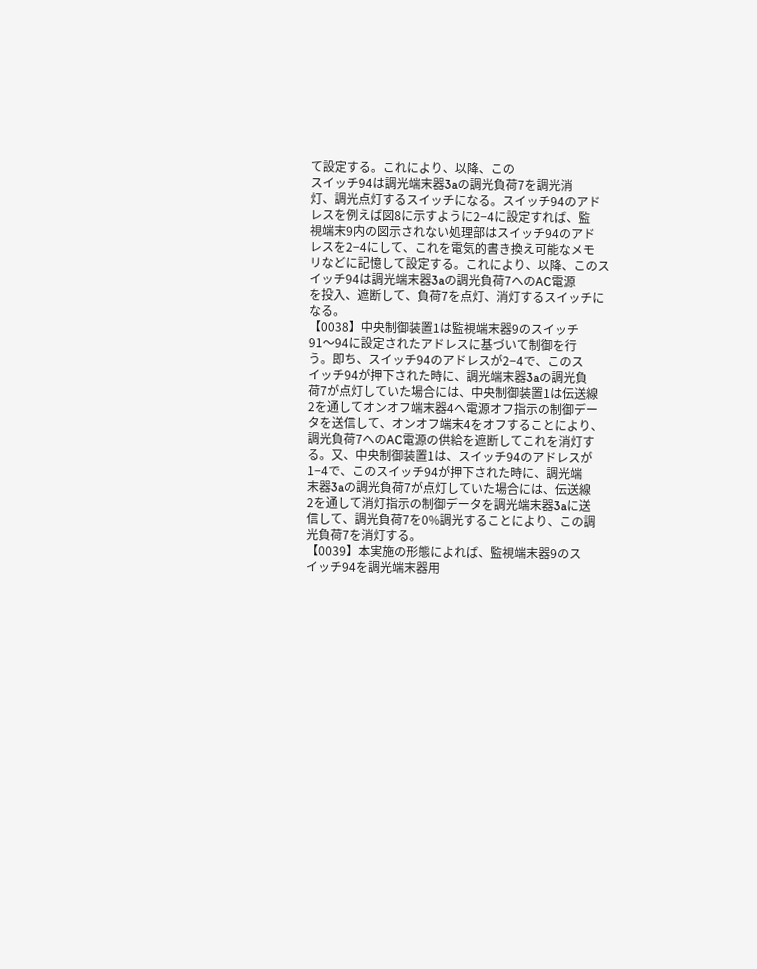て設定する。これにより、以降、この
スイッチ94は調光端末器3aの調光負荷7を調光消
灯、調光点灯するスイッチになる。スイッチ94のアド
レスを例えば図8に示すように2−4に設定すれば、監
視端末9内の図示されない処理部はスイッチ94のアド
レスを2−4にして、これを電気的書き換え可能なメモ
リなどに記憶して設定する。これにより、以降、このス
イッチ94は調光端末器3aの調光負荷7へのAC電源
を投入、遮断して、負荷7を点灯、消灯するスイッチに
なる。
【0038】中央制御装置1は監視端末器9のスイッチ
91〜94に設定されたアドレスに基づいて制御を行
う。即ち、スイッチ94のアドレスが2−4で、このス
イッチ94が押下された時に、調光端末器3aの調光負
荷7が点灯していた場合には、中央制御装置1は伝送線
2を通してオンオフ端末器4へ電源オフ指示の制御デー
タを送信して、オンオフ端末4をオフすることにより、
調光負荷7へのAC電源の供給を遮断してこれを消灯す
る。又、中央制御装置1は、スイッチ94のアドレスが
1−4で、このスイッチ94が押下された時に、調光端
末器3aの調光負荷7が点灯していた場合には、伝送線
2を通して消灯指示の制御データを調光端末器3aに送
信して、調光負荷7を0%調光することにより、この調
光負荷7を消灯する。
【0039】本実施の形態によれば、監視端末器9のス
イッチ94を調光端末器用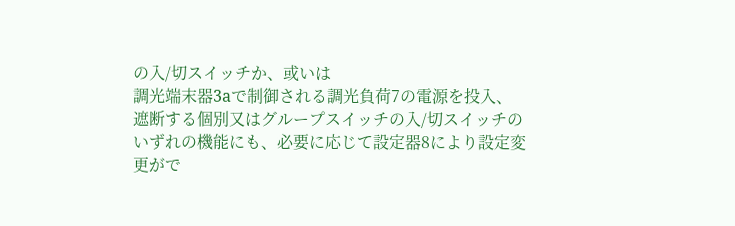の入/切スイッチか、或いは
調光端末器3aで制御される調光負荷7の電源を投入、
遮断する個別又はグループスイッチの入/切スイッチの
いずれの機能にも、必要に応じて設定器8により設定変
更がで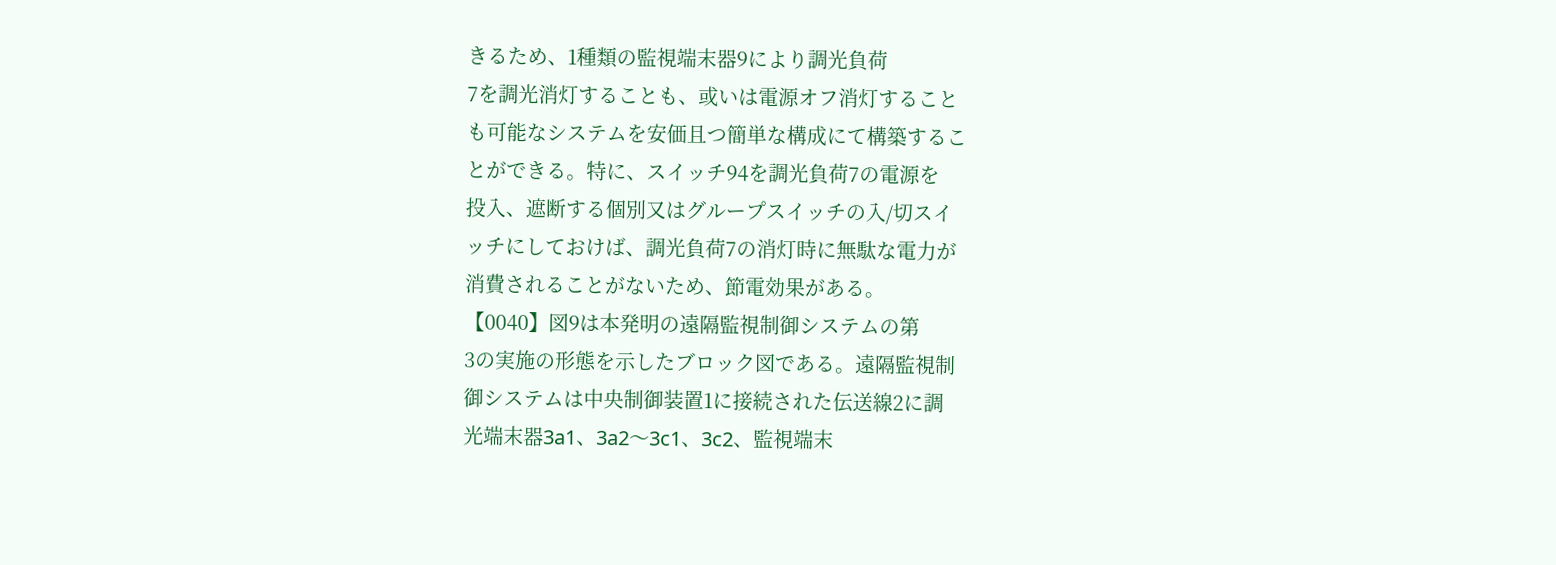きるため、1種類の監視端末器9により調光負荷
7を調光消灯することも、或いは電源オフ消灯すること
も可能なシステムを安価且つ簡単な構成にて構築するこ
とができる。特に、スイッチ94を調光負荷7の電源を
投入、遮断する個別又はグループスイッチの入/切スイ
ッチにしておけば、調光負荷7の消灯時に無駄な電力が
消費されることがないため、節電効果がある。
【0040】図9は本発明の遠隔監視制御システムの第
3の実施の形態を示したブロック図である。遠隔監視制
御システムは中央制御装置1に接続された伝送線2に調
光端末器3a1、3a2〜3c1、3c2、監視端末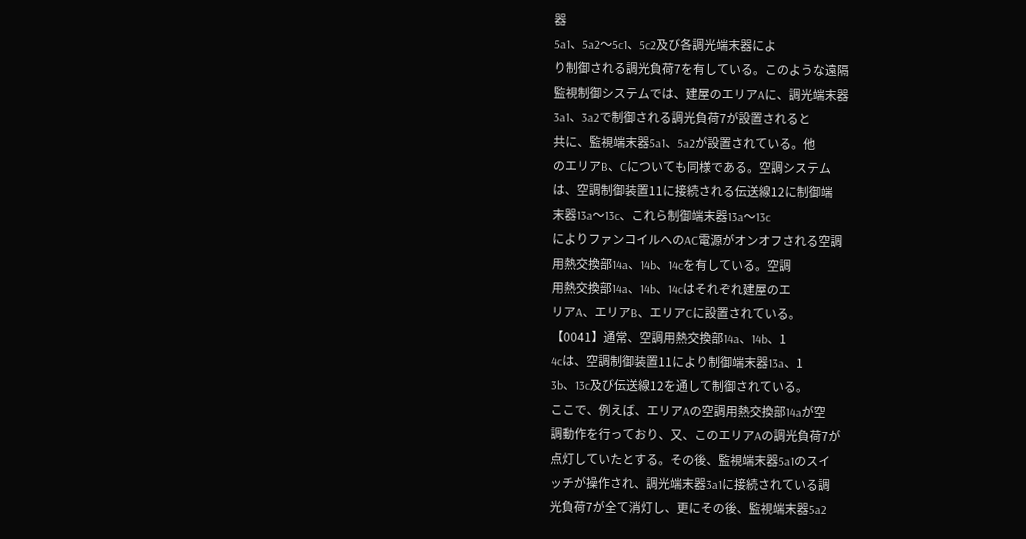器
5a1、5a2〜5c1、5c2及び各調光端末器によ
り制御される調光負荷7を有している。このような遠隔
監視制御システムでは、建屋のエリアAに、調光端末器
3a1、3a2で制御される調光負荷7が設置されると
共に、監視端末器5a1、5a2が設置されている。他
のエリアB、Cについても同様である。空調システム
は、空調制御装置11に接続される伝送線12に制御端
末器13a〜13c、これら制御端末器13a〜13c
によりファンコイルへのAC電源がオンオフされる空調
用熱交換部14a、14b、14cを有している。空調
用熱交換部14a、14b、14cはそれぞれ建屋のエ
リアA、エリアB、エリアCに設置されている。
【0041】通常、空調用熱交換部14a、14b、1
4cは、空調制御装置11により制御端末器13a、1
3b、13c及び伝送線12を通して制御されている。
ここで、例えば、エリアAの空調用熱交換部14aが空
調動作を行っており、又、このエリアAの調光負荷7が
点灯していたとする。その後、監視端末器5a1のスイ
ッチが操作され、調光端末器3a1に接続されている調
光負荷7が全て消灯し、更にその後、監視端末器5a2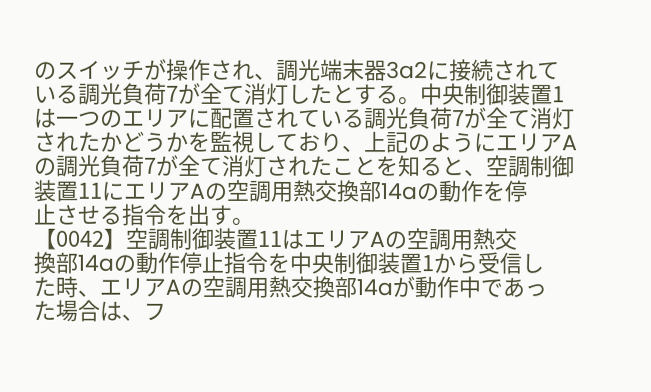のスイッチが操作され、調光端末器3a2に接続されて
いる調光負荷7が全て消灯したとする。中央制御装置1
は一つのエリアに配置されている調光負荷7が全て消灯
されたかどうかを監視しており、上記のようにエリアA
の調光負荷7が全て消灯されたことを知ると、空調制御
装置11にエリアAの空調用熱交換部14aの動作を停
止させる指令を出す。
【0042】空調制御装置11はエリアAの空調用熱交
換部14aの動作停止指令を中央制御装置1から受信し
た時、エリアAの空調用熱交換部14aが動作中であっ
た場合は、フ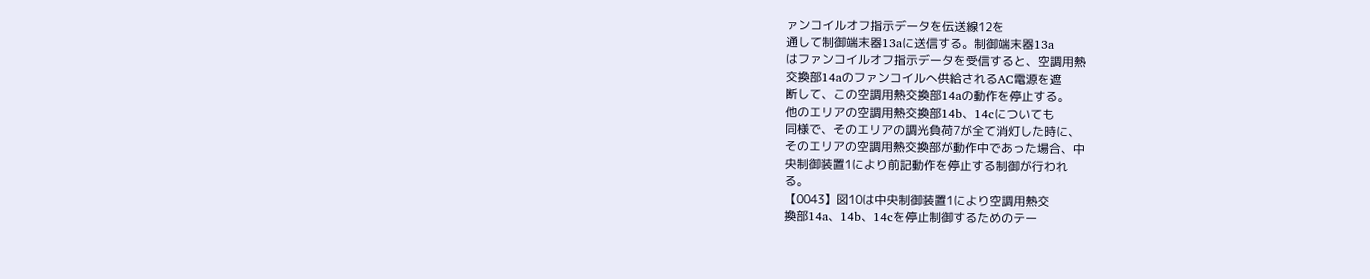ァンコイルオフ指示データを伝送線12を
通して制御端末器13aに送信する。制御端末器13a
はファンコイルオフ指示データを受信すると、空調用熱
交換部14aのファンコイルへ供給されるAC電源を遮
断して、この空調用熱交換部14aの動作を停止する。
他のエリアの空調用熱交換部14b、14cについても
同様で、そのエリアの調光負荷7が全て消灯した時に、
そのエリアの空調用熱交換部が動作中であった場合、中
央制御装置1により前記動作を停止する制御が行われ
る。
【0043】図10は中央制御装置1により空調用熱交
換部14a、14b、14cを停止制御するためのテー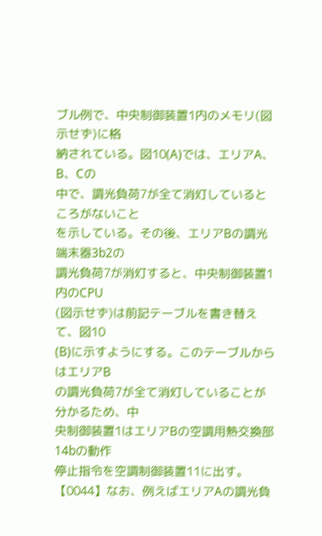ブル例で、中央制御装置1内のメモリ(図示せず)に格
納されている。図10(A)では、エリアA、B、Cの
中で、調光負荷7が全て消灯しているところがないこと
を示している。その後、エリアBの調光端末器3b2の
調光負荷7が消灯すると、中央制御装置1内のCPU
(図示せず)は前記テーブルを書き替えて、図10
(B)に示すようにする。このテーブルからはエリアB
の調光負荷7が全て消灯していることが分かるため、中
央制御装置1はエリアBの空調用熱交換部14bの動作
停止指令を空調制御装置11に出す。
【0044】なお、例えばエリアAの調光負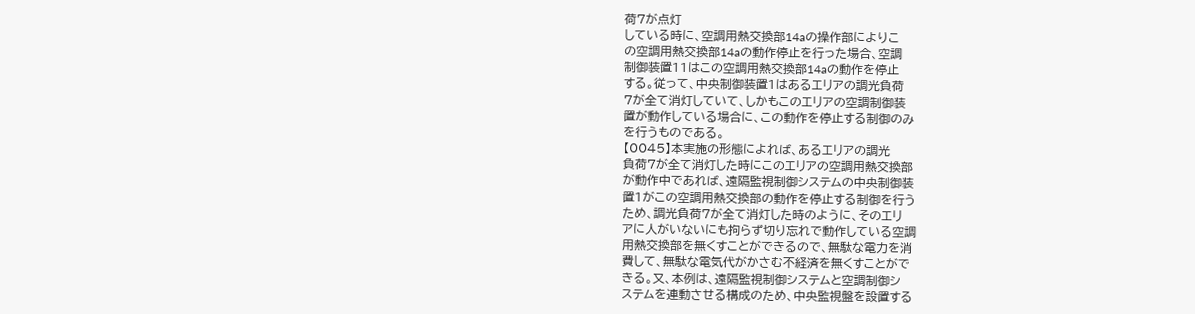荷7が点灯
している時に、空調用熱交換部14aの操作部によりこ
の空調用熱交換部14aの動作停止を行った場合、空調
制御装置11はこの空調用熱交換部14aの動作を停止
する。従って、中央制御装置1はあるエリアの調光負荷
7が全て消灯していて、しかもこのエリアの空調制御装
置が動作している場合に、この動作を停止する制御のみ
を行うものである。
【0045】本実施の形態によれば、あるエリアの調光
負荷7が全て消灯した時にこのエリアの空調用熱交換部
が動作中であれば、遠隔監視制御システムの中央制御装
置1がこの空調用熱交換部の動作を停止する制御を行う
ため、調光負荷7が全て消灯した時のように、そのエリ
アに人がいないにも拘らず切り忘れで動作している空調
用熱交換部を無くすことができるので、無駄な電力を消
費して、無駄な電気代がかさむ不経済を無くすことがで
きる。又、本例は、遠隔監視制御システムと空調制御シ
ステムを連動させる構成のため、中央監視盤を設置する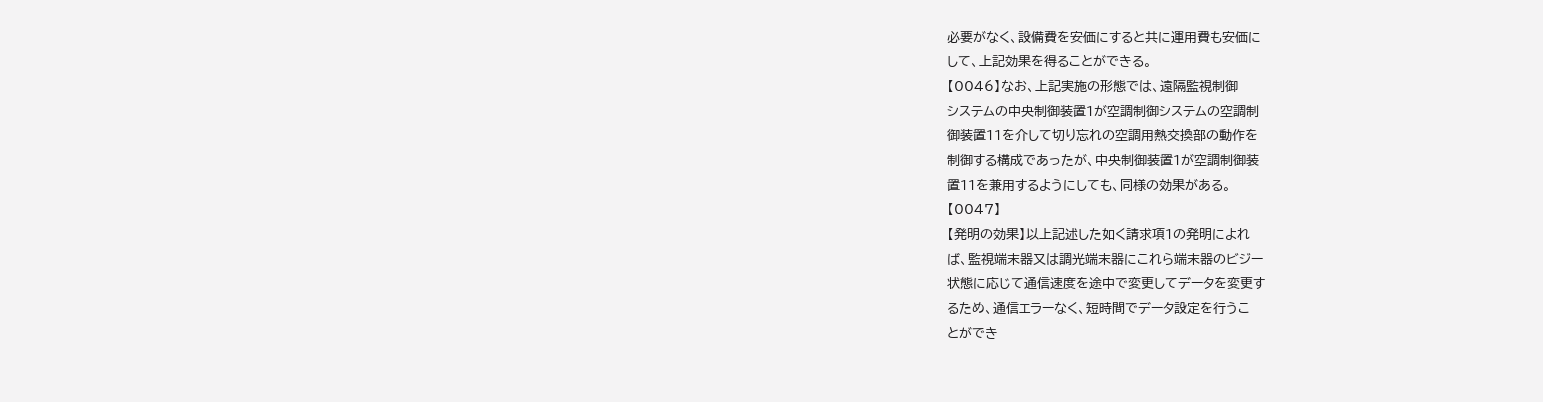必要がなく、設備費を安価にすると共に運用費も安価に
して、上記効果を得ることができる。
【0046】なお、上記実施の形態では、遠隔監視制御
システムの中央制御装置1が空調制御システムの空調制
御装置11を介して切り忘れの空調用熱交換部の動作を
制御する構成であったが、中央制御装置1が空調制御装
置11を兼用するようにしても、同様の効果がある。
【0047】
【発明の効果】以上記述した如く請求項1の発明によれ
ば、監視端末器又は調光端末器にこれら端末器のビジー
状態に応じて通信速度を途中で変更してデータを変更す
るため、通信エラーなく、短時間でデータ設定を行うこ
とができ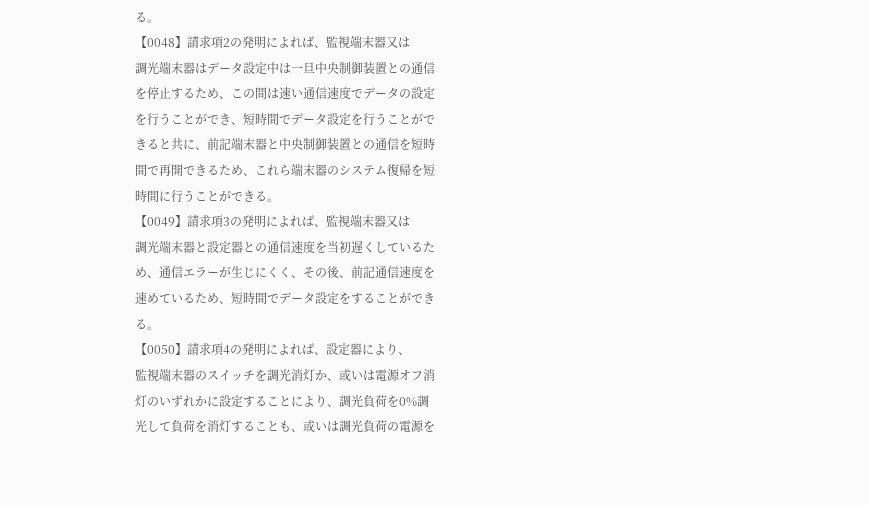る。
【0048】請求項2の発明によれば、監視端末器又は
調光端末器はデータ設定中は一旦中央制御装置との通信
を停止するため、この間は速い通信速度でデータの設定
を行うことができ、短時間でデータ設定を行うことがで
きると共に、前記端末器と中央制御装置との通信を短時
間で再開できるため、これら端末器のシステム復帰を短
時間に行うことができる。
【0049】請求項3の発明によれば、監視端末器又は
調光端末器と設定器との通信速度を当初遅くしているた
め、通信エラーが生じにくく、その後、前記通信速度を
速めているため、短時間でデータ設定をすることができ
る。
【0050】請求項4の発明によれば、設定器により、
監視端末器のスイッチを調光消灯か、或いは電源オフ消
灯のいずれかに設定することにより、調光負荷を0%調
光して負荷を消灯することも、或いは調光負荷の電源を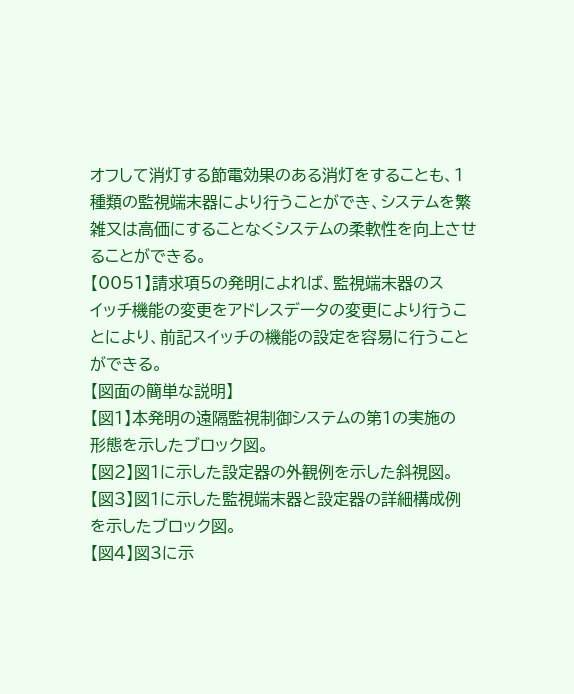オフして消灯する節電効果のある消灯をすることも、1
種類の監視端末器により行うことができ、システムを繁
雑又は高価にすることなくシステムの柔軟性を向上させ
ることができる。
【0051】請求項5の発明によれば、監視端末器のス
イッチ機能の変更をアドレスデータの変更により行うこ
とにより、前記スイッチの機能の設定を容易に行うこと
ができる。
【図面の簡単な説明】
【図1】本発明の遠隔監視制御システムの第1の実施の
形態を示したブロック図。
【図2】図1に示した設定器の外観例を示した斜視図。
【図3】図1に示した監視端末器と設定器の詳細構成例
を示したブロック図。
【図4】図3に示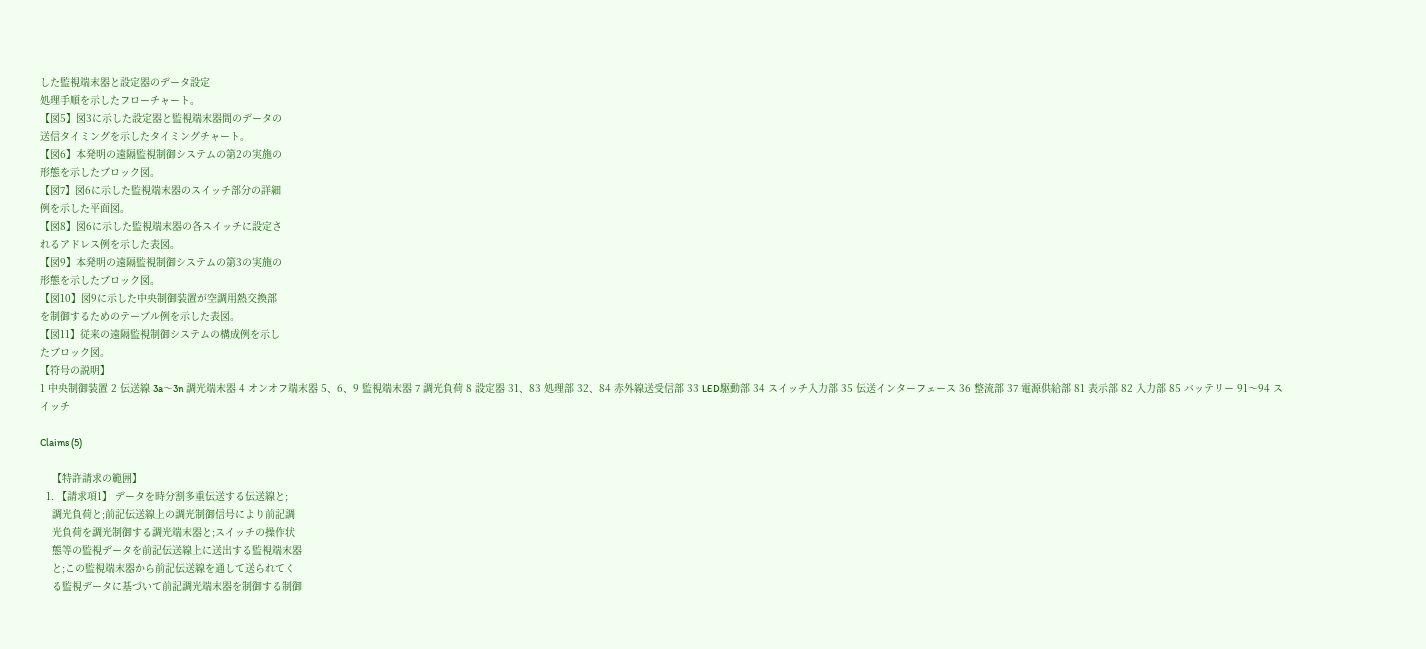した監視端末器と設定器のデータ設定
処理手順を示したフローチャート。
【図5】図3に示した設定器と監視端末器間のデータの
送信タイミングを示したタイミングチャート。
【図6】本発明の遠隔監視制御システムの第2の実施の
形態を示したブロック図。
【図7】図6に示した監視端末器のスイッチ部分の詳細
例を示した平面図。
【図8】図6に示した監視端末器の各スイッチに設定さ
れるアドレス例を示した表図。
【図9】本発明の遠隔監視制御システムの第3の実施の
形態を示したブロック図。
【図10】図9に示した中央制御装置が空調用熱交換部
を制御するためのテーブル例を示した表図。
【図11】従来の遠隔監視制御システムの構成例を示し
たブロック図。
【符号の説明】
1 中央制御装置 2 伝送線 3a〜3n 調光端末器 4 オンオフ端末器 5、6、9 監視端末器 7 調光負荷 8 設定器 31、83 処理部 32、84 赤外線送受信部 33 LED駆動部 34 スイッチ入力部 35 伝送インターフェース 36 整流部 37 電源供給部 81 表示部 82 入力部 85 バッテリー 91〜94 スイッチ

Claims (5)

    【特許請求の範囲】
  1. 【請求項1】 データを時分割多重伝送する伝送線と;
    調光負荷と;前記伝送線上の調光制御信号により前記調
    光負荷を調光制御する調光端末器と;スイッチの操作状
    態等の監視データを前記伝送線上に送出する監視端末器
    と;この監視端末器から前記伝送線を通して送られてく
    る監視データに基づいて前記調光端末器を制御する制御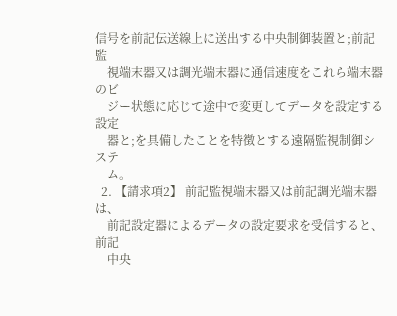信号を前記伝送線上に送出する中央制御装置と;前記監
    視端末器又は調光端末器に通信速度をこれら端末器のビ
    ジー状態に応じて途中で変更してデータを設定する設定
    器と;を具備したことを特徴とする遠隔監視制御システ
    ム。
  2. 【請求項2】 前記監視端末器又は前記調光端末器は、
    前記設定器によるデータの設定要求を受信すると、前記
    中央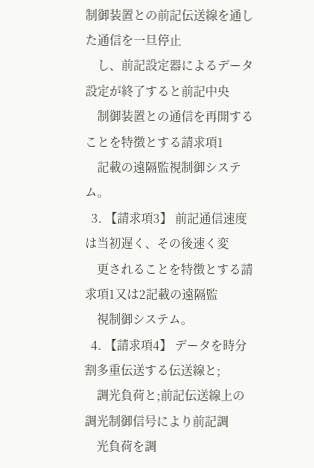制御装置との前記伝送線を通した通信を一旦停止
    し、前記設定器によるデータ設定が終了すると前記中央
    制御装置との通信を再開することを特徴とする請求項1
    記載の遠隔監視制御システム。
  3. 【請求項3】 前記通信速度は当初遅く、その後速く変
    更されることを特徴とする請求項1又は2記載の遠隔監
    視制御システム。
  4. 【請求項4】 データを時分割多重伝送する伝送線と;
    調光負荷と;前記伝送線上の調光制御信号により前記調
    光負荷を調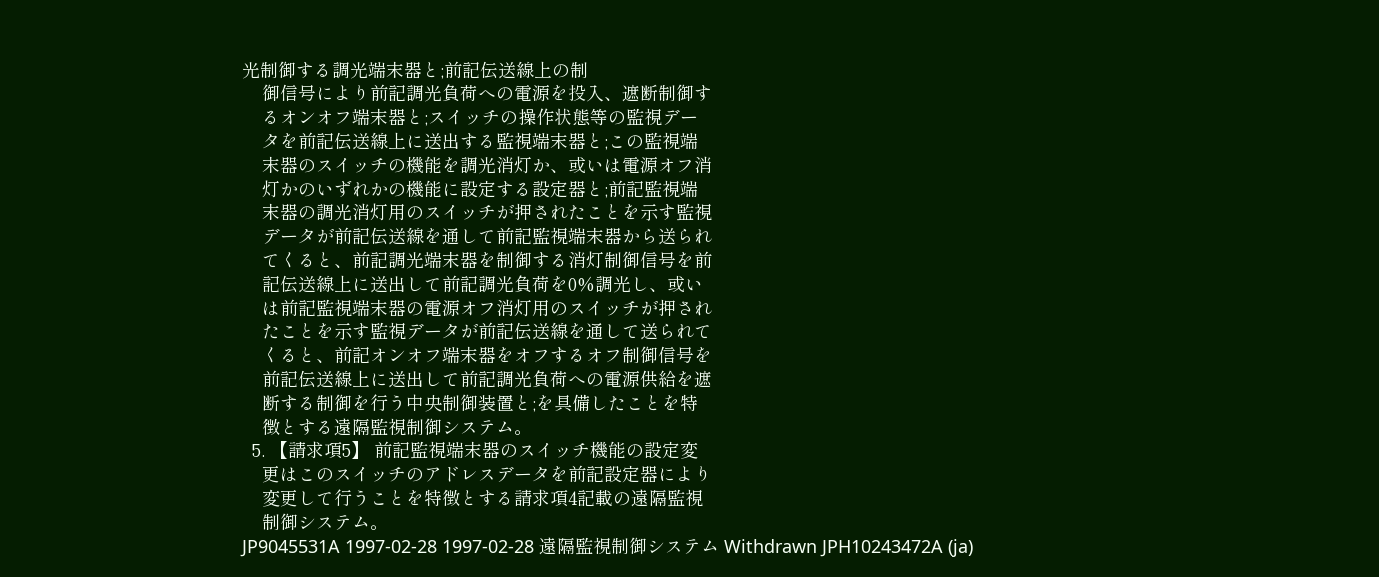光制御する調光端末器と;前記伝送線上の制
    御信号により前記調光負荷への電源を投入、遮断制御す
    るオンオフ端末器と;スイッチの操作状態等の監視デー
    タを前記伝送線上に送出する監視端末器と;この監視端
    末器のスイッチの機能を調光消灯か、或いは電源オフ消
    灯かのいずれかの機能に設定する設定器と;前記監視端
    末器の調光消灯用のスイッチが押されたことを示す監視
    データが前記伝送線を通して前記監視端末器から送られ
    てくると、前記調光端末器を制御する消灯制御信号を前
    記伝送線上に送出して前記調光負荷を0%調光し、或い
    は前記監視端末器の電源オフ消灯用のスイッチが押され
    たことを示す監視データが前記伝送線を通して送られて
    くると、前記オンオフ端末器をオフするオフ制御信号を
    前記伝送線上に送出して前記調光負荷への電源供給を遮
    断する制御を行う中央制御装置と;を具備したことを特
    徴とする遠隔監視制御システム。
  5. 【請求項5】 前記監視端末器のスイッチ機能の設定変
    更はこのスイッチのアドレスデータを前記設定器により
    変更して行うことを特徴とする請求項4記載の遠隔監視
    制御システム。
JP9045531A 1997-02-28 1997-02-28 遠隔監視制御システム Withdrawn JPH10243472A (ja)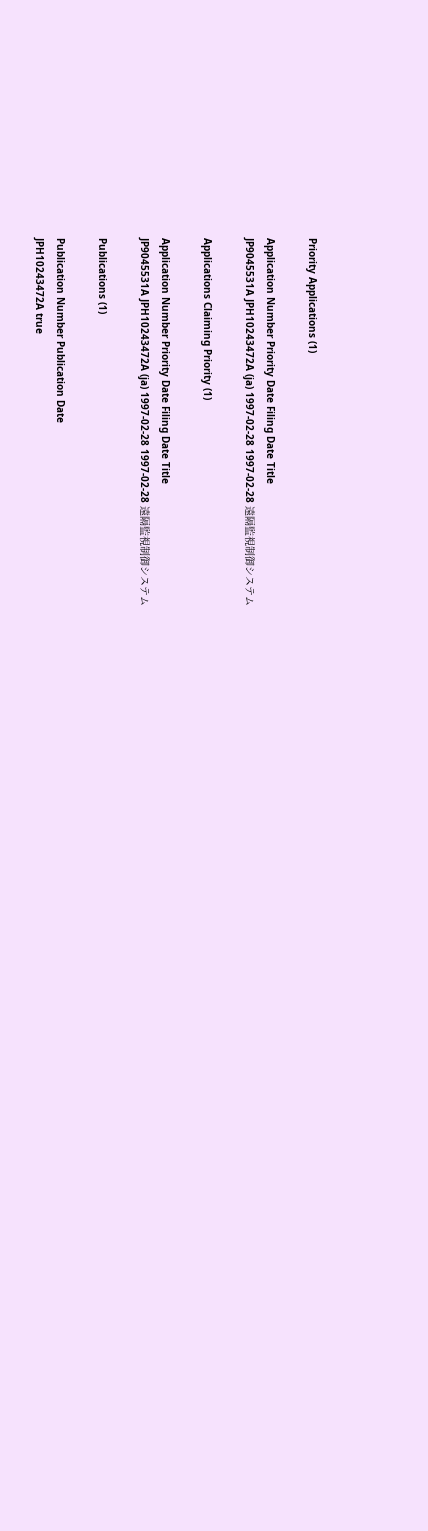Priority Applications (1)

Application Number Priority Date Filing Date Title
JP9045531A JPH10243472A (ja) 1997-02-28 1997-02-28 遠隔監視制御システム

Applications Claiming Priority (1)

Application Number Priority Date Filing Date Title
JP9045531A JPH10243472A (ja) 1997-02-28 1997-02-28 遠隔監視制御システム

Publications (1)

Publication Number Publication Date
JPH10243472A true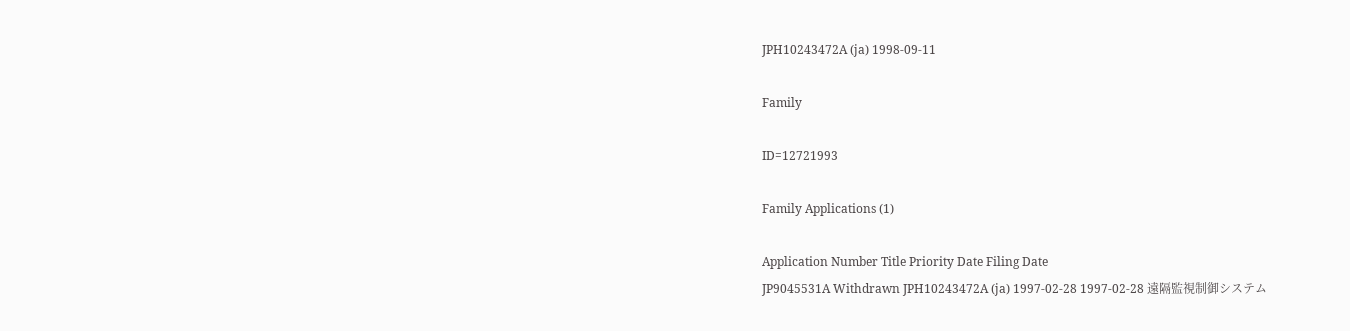JPH10243472A (ja) 1998-09-11

Family

ID=12721993

Family Applications (1)

Application Number Title Priority Date Filing Date
JP9045531A Withdrawn JPH10243472A (ja) 1997-02-28 1997-02-28 遠隔監視制御システム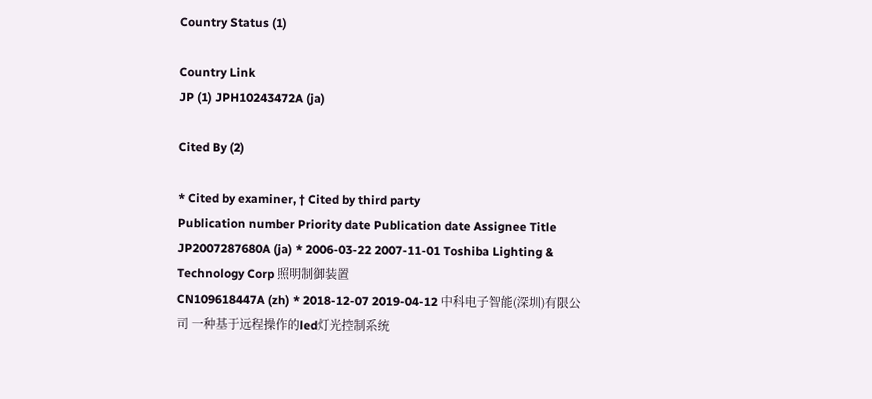Country Status (1)

Country Link
JP (1) JPH10243472A (ja)

Cited By (2)

* Cited by examiner, † Cited by third party
Publication number Priority date Publication date Assignee Title
JP2007287680A (ja) * 2006-03-22 2007-11-01 Toshiba Lighting & Technology Corp 照明制御装置
CN109618447A (zh) * 2018-12-07 2019-04-12 中科电子智能(深圳)有限公司 一种基于远程操作的led灯光控制系统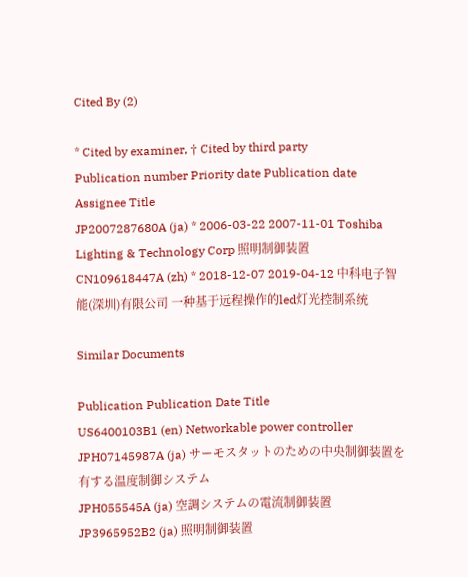Cited By (2)

* Cited by examiner, † Cited by third party
Publication number Priority date Publication date Assignee Title
JP2007287680A (ja) * 2006-03-22 2007-11-01 Toshiba Lighting & Technology Corp 照明制御装置
CN109618447A (zh) * 2018-12-07 2019-04-12 中科电子智能(深圳)有限公司 一种基于远程操作的led灯光控制系统

Similar Documents

Publication Publication Date Title
US6400103B1 (en) Networkable power controller
JPH07145987A (ja) サーモスタットのための中央制御装置を有する温度制御システム
JPH055545A (ja) 空調システムの電流制御装置
JP3965952B2 (ja) 照明制御装置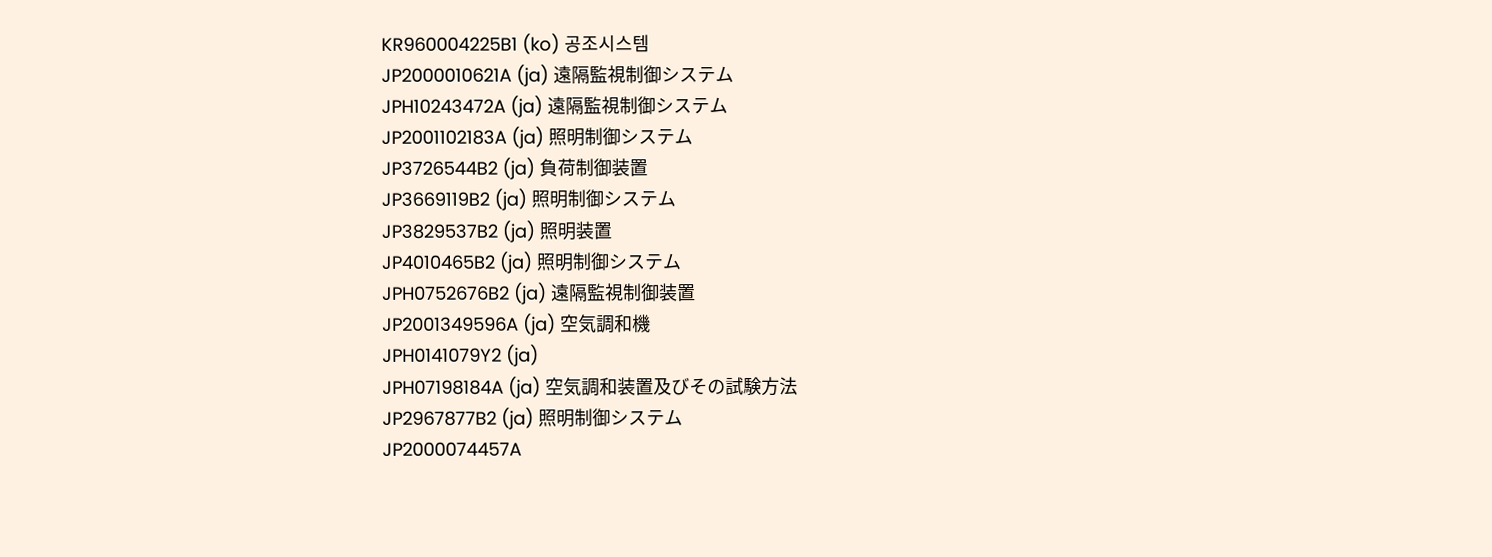KR960004225B1 (ko) 공조시스템
JP2000010621A (ja) 遠隔監視制御システム
JPH10243472A (ja) 遠隔監視制御システム
JP2001102183A (ja) 照明制御システム
JP3726544B2 (ja) 負荷制御装置
JP3669119B2 (ja) 照明制御システム
JP3829537B2 (ja) 照明装置
JP4010465B2 (ja) 照明制御システム
JPH0752676B2 (ja) 遠隔監視制御装置
JP2001349596A (ja) 空気調和機
JPH0141079Y2 (ja)
JPH07198184A (ja) 空気調和装置及びその試験方法
JP2967877B2 (ja) 照明制御システム
JP2000074457A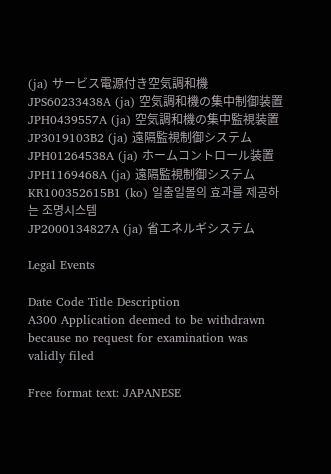(ja) サービス電源付き空気調和機
JPS60233438A (ja) 空気調和機の集中制御装置
JPH0439557A (ja) 空気調和機の集中監視装置
JP3019103B2 (ja) 遠隔監視制御システム
JPH01264538A (ja) ホームコントロール装置
JPH1169468A (ja) 遠隔監視制御システム
KR100352615B1 (ko) 일출일몰의 효과를 제공하는 조명시스템
JP2000134827A (ja) 省エネルギシステム

Legal Events

Date Code Title Description
A300 Application deemed to be withdrawn because no request for examination was validly filed

Free format text: JAPANESE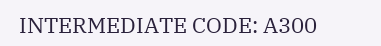INTERMEDIATE CODE: A300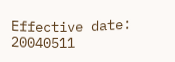Effective date: 20040511